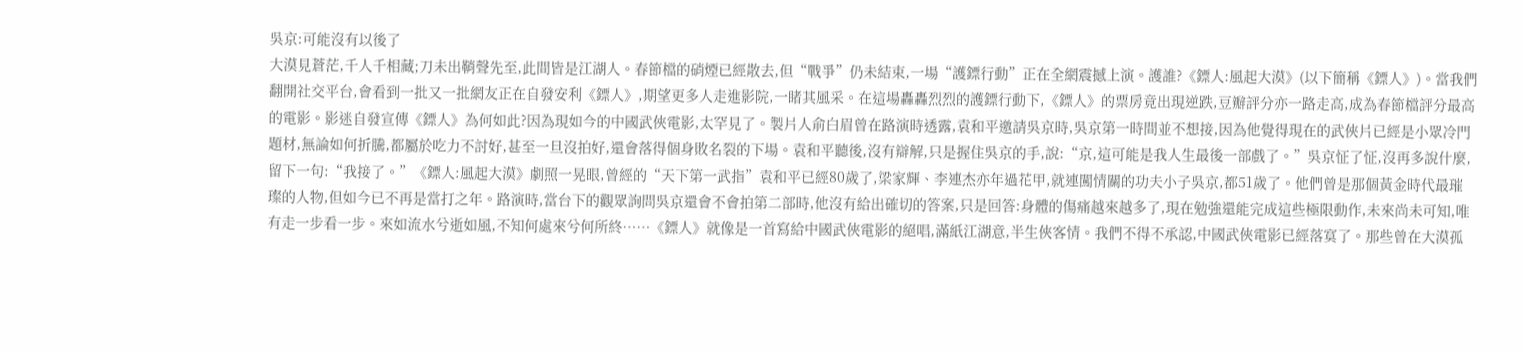吳京:可能沒有以後了
大漠見蒼茫,千人千相藏;刀未出鞘聲先至,此間皆是江湖人。春節檔的硝煙已經散去,但“戰爭”仍未結束,一場“護鏢行動”正在全網震撼上演。護誰?《鏢人:風起大漠》(以下簡稱《鏢人》)。當我們翻開社交平台,會看到一批又一批網友正在自發安利《鏢人》,期望更多人走進影院,一睹其風采。在這場轟轟烈烈的護鏢行動下,《鏢人》的票房竟出現逆跌,豆瓣評分亦一路走高,成為春節檔評分最高的電影。影迷自發宣傳《鏢人》為何如此?因為現如今的中國武俠電影,太罕見了。製片人俞白眉曾在路演時透露,袁和平邀請吳京時,吳京第一時間並不想接,因為他覺得現在的武俠片已經是小眾冷門題材,無論如何折騰,都屬於吃力不討好,甚至一旦沒拍好,還會落得個身敗名裂的下場。袁和平聽後,沒有辯解,只是握住吳京的手,說:“京,這可能是我人生最後一部戲了。”吳京怔了怔,沒再多說什麼,留下一句:“我接了。”《鏢人:風起大漠》劇照一晃眼,曾經的“天下第一武指”袁和平已經80歲了,梁家輝、李連杰亦年過花甲,就連闖情關的功夫小子吳京,都51歲了。他們曾是那個黃金時代最璀璨的人物,但如今已不再是當打之年。路演時,當台下的觀眾詢問吳京還會不會拍第二部時,他沒有給出確切的答案,只是回答:身體的傷痛越來越多了,現在勉強還能完成這些極限動作,未來尚未可知,唯有走一步看一步。來如流水兮逝如風,不知何處來兮何所終……《鏢人》就像是一首寫給中國武俠電影的絕唱,滿紙江湖意,半生俠客情。我們不得不承認,中國武俠電影已經落寞了。那些曾在大漠孤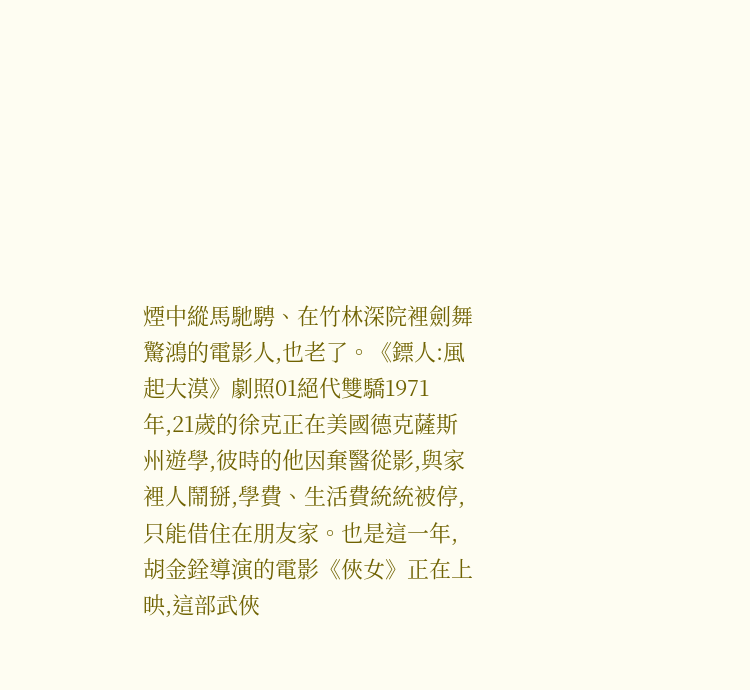煙中縱馬馳騁、在竹林深院裡劍舞驚鴻的電影人,也老了。《鏢人:風起大漠》劇照01絕代雙驕1971年,21歲的徐克正在美國德克薩斯州遊學,彼時的他因棄醫從影,與家裡人鬧掰,學費、生活費統統被停,只能借住在朋友家。也是這一年,胡金銓導演的電影《俠女》正在上映,這部武俠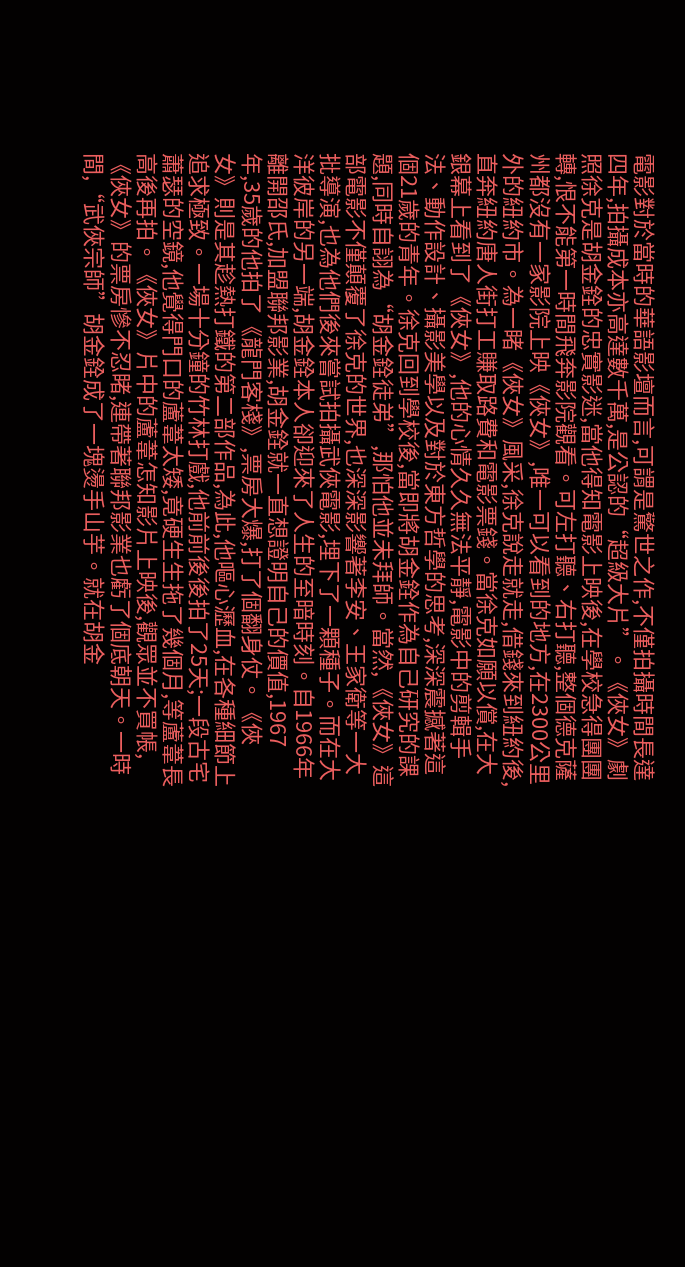電影對於當時的華語影壇而言,可謂是驚世之作,不僅拍攝時間長達四年,拍攝成本亦高達數千萬,是公認的“超級大片”。《俠女》劇照徐克是胡金銓的忠實影迷,當他得知電影上映後,在學校急得團團轉,恨不能第一時間飛奔影院觀看。可左打聽、右打聽,整個德克薩州都沒有一家影院上映《俠女》,唯一可以看到的地方,在2300公里外的紐約市。為一睹《俠女》風采,徐克說走就走,借錢來到紐約後,直奔紐約唐人街打工賺取路費和電影票錢。當徐克如願以償,在大銀幕上看到了《俠女》,他的心情久久無法平靜,電影中的剪輯手法、動作設計、攝影美學以及對於東方哲學的思考,深深震撼著這個21歲的青年。徐克回到學校後,當即將胡金銓作為自己研究的課題,同時自詡為“胡金銓徒弟”,那怕他並未拜師。當然,《俠女》這部電影不僅顛覆了徐克的世界,也深深影響著李安、王家衛等一大批導演,也為他們後來嘗試拍攝武俠電影,埋下了一顆種子。而在大洋彼岸的另一端,胡金銓本人卻迎來了人生的至暗時刻。自1966年離開邵氏,加盟聯邦影業,胡金銓就一直想證明自己的價值,1967年,35歲的他拍了《龍門客棧》,票房大爆,打了個翻身仗。《俠女》則是其趁熱打鐵的第二部作品,為此,他嘔心瀝血,在各種細節上追求極致。一場十分鐘的竹林打戲,他前前後後拍了25天;一段古宅蕭瑟的空鏡,他覺得門口的蘆葦太矮,竟硬生生拖了幾個月,等蘆葦長高後再拍。《俠女》片中的蘆葦怎知影片上映後,觀眾並不買帳,《俠女》的票房慘不忍睹,連帶著聯邦影業也虧了個底朝天。一時間,“武俠宗師”胡金銓成了一塊燙手山芋。就在胡金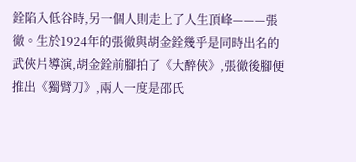銓陷入低谷時,另一個人則走上了人生頂峰———張徹。生於1924年的張徹與胡金銓幾乎是同時出名的武俠片導演,胡金銓前腳拍了《大醉俠》,張徹後腳便推出《獨臂刀》,兩人一度是邵氏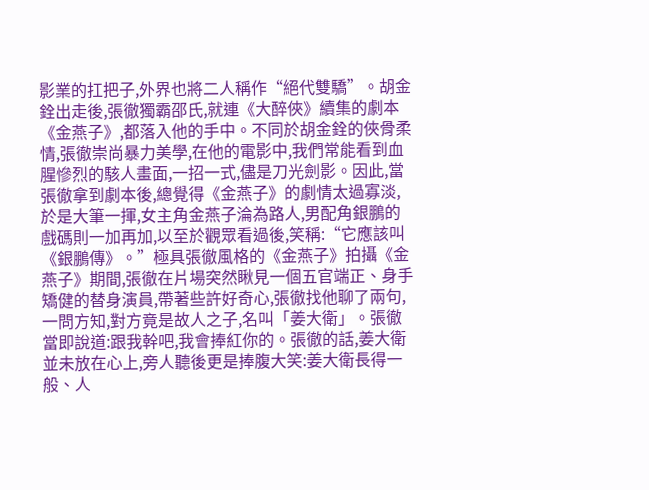影業的扛把子,外界也將二人稱作“絕代雙驕”。胡金銓出走後,張徹獨霸邵氏,就連《大醉俠》續集的劇本《金燕子》,都落入他的手中。不同於胡金銓的俠骨柔情,張徹崇尚暴力美學,在他的電影中,我們常能看到血腥慘烈的駭人畫面,一招一式,儘是刀光劍影。因此,當張徹拿到劇本後,總覺得《金燕子》的劇情太過寡淡,於是大筆一揮,女主角金燕子淪為路人,男配角銀鵬的戲碼則一加再加,以至於觀眾看過後,笑稱:“它應該叫《銀鵬傳》。”極具張徹風格的《金燕子》拍攝《金燕子》期間,張徹在片場突然瞅見一個五官端正、身手矯健的替身演員,帶著些許好奇心,張徹找他聊了兩句,一問方知,對方竟是故人之子,名叫「姜大衛」。張徹當即說道:跟我幹吧,我會捧紅你的。張徹的話,姜大衛並未放在心上,旁人聽後更是捧腹大笑:姜大衛長得一般、人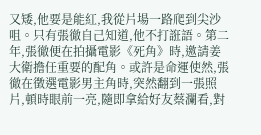又矮,他要是能紅,我從片場一路爬到尖沙咀。只有張徹自己知道,他不打誑語。第二年,張徹便在拍攝電影《死角》時,邀請姜大衛擔任重要的配角。或許是命運使然,張徹在徵選電影男主角時,突然翻到一張照片,頓時眼前一亮,隨即拿給好友蔡瀾看,對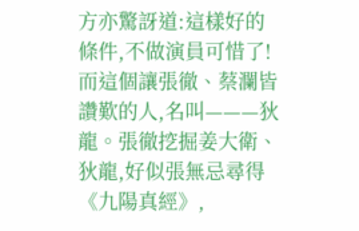方亦驚訝道:這樣好的條件,不做演員可惜了!而這個讓張徹、蔡瀾皆讚歎的人,名叫———狄龍。張徹挖掘姜大衛、狄龍,好似張無忌尋得《九陽真經》,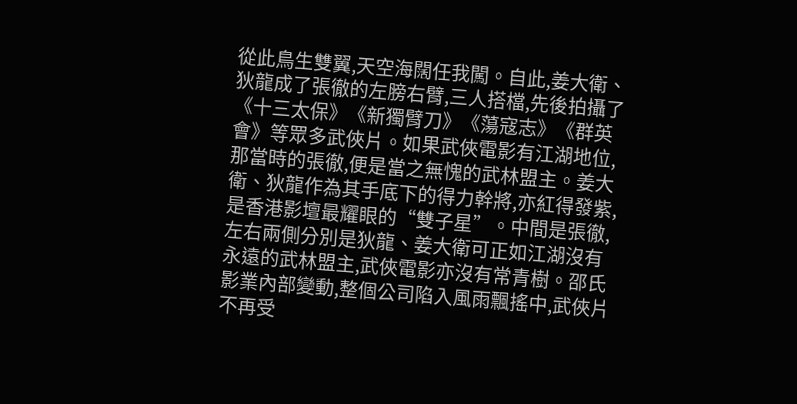從此鳥生雙翼,天空海闊任我闖。自此,姜大衛、狄龍成了張徹的左膀右臂,三人搭檔,先後拍攝了《十三太保》《新獨臂刀》《蕩寇志》《群英會》等眾多武俠片。如果武俠電影有江湖地位,那當時的張徹,便是當之無愧的武林盟主。姜大衛、狄龍作為其手底下的得力幹將,亦紅得發紫,是香港影壇最耀眼的“雙子星”。中間是張徹,左右兩側分別是狄龍、姜大衛可正如江湖沒有永遠的武林盟主,武俠電影亦沒有常青樹。邵氏影業內部變動,整個公司陷入風雨飄搖中,武俠片不再受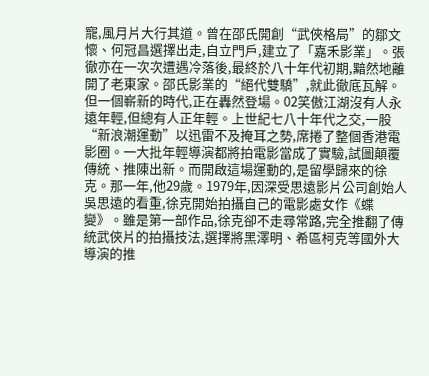寵,風月片大行其道。曾在邵氏開創“武俠格局”的鄒文懷、何冠昌選擇出走,自立門戶,建立了「嘉禾影業」。張徹亦在一次次遭遇冷落後,最終於八十年代初期,黯然地離開了老東家。邵氏影業的“絕代雙驕”,就此徹底瓦解。但一個嶄新的時代,正在轟然登場。02笑傲江湖沒有人永遠年輕,但總有人正年輕。上世紀七八十年代之交,一股“新浪潮運動”以迅雷不及掩耳之勢,席捲了整個香港電影圈。一大批年輕導演都將拍電影當成了實驗,試圖顛覆傳統、推陳出新。而開啟這場運動的,是留學歸來的徐克。那一年,他29歲。1979年,因深受思遠影片公司創始人吳思遠的看重,徐克開始拍攝自己的電影處女作《蝶變》。雖是第一部作品,徐克卻不走尋常路,完全推翻了傳統武俠片的拍攝技法,選擇將黑澤明、希區柯克等國外大導演的推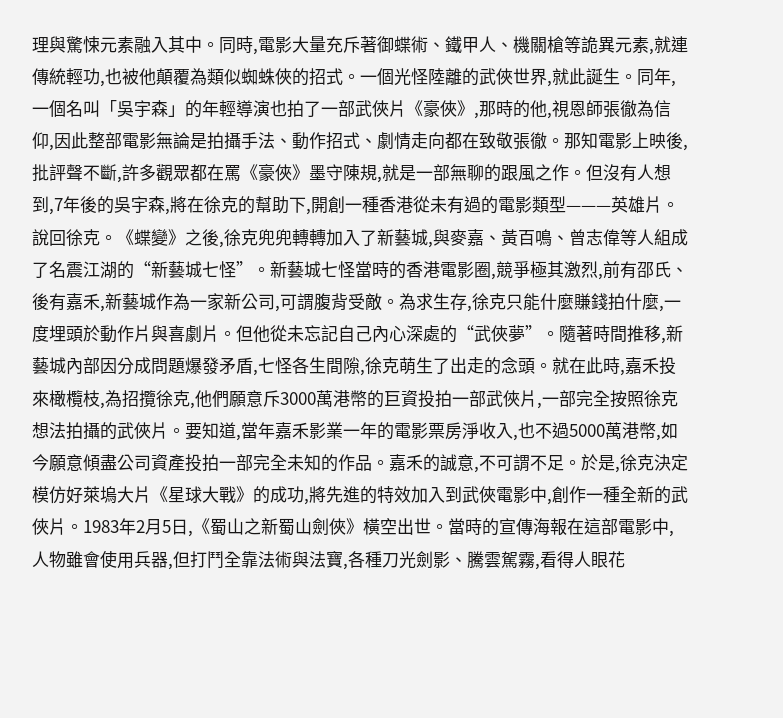理與驚悚元素融入其中。同時,電影大量充斥著御蝶術、鐵甲人、機關槍等詭異元素,就連傳統輕功,也被他顛覆為類似蜘蛛俠的招式。一個光怪陸離的武俠世界,就此誕生。同年,一個名叫「吳宇森」的年輕導演也拍了一部武俠片《豪俠》,那時的他,視恩師張徹為信仰,因此整部電影無論是拍攝手法、動作招式、劇情走向都在致敬張徹。那知電影上映後,批評聲不斷,許多觀眾都在罵《豪俠》墨守陳規,就是一部無聊的跟風之作。但沒有人想到,7年後的吳宇森,將在徐克的幫助下,開創一種香港從未有過的電影類型———英雄片。說回徐克。《蝶變》之後,徐克兜兜轉轉加入了新藝城,與麥嘉、黃百鳴、曾志偉等人組成了名震江湖的“新藝城七怪”。新藝城七怪當時的香港電影圈,競爭極其激烈,前有邵氏、後有嘉禾,新藝城作為一家新公司,可謂腹背受敵。為求生存,徐克只能什麼賺錢拍什麼,一度埋頭於動作片與喜劇片。但他從未忘記自己內心深處的“武俠夢”。隨著時間推移,新藝城內部因分成問題爆發矛盾,七怪各生間隙,徐克萌生了出走的念頭。就在此時,嘉禾投來橄欖枝,為招攬徐克,他們願意斥3000萬港幣的巨資投拍一部武俠片,一部完全按照徐克想法拍攝的武俠片。要知道,當年嘉禾影業一年的電影票房淨收入,也不過5000萬港幣,如今願意傾盡公司資產投拍一部完全未知的作品。嘉禾的誠意,不可謂不足。於是,徐克決定模仿好萊塢大片《星球大戰》的成功,將先進的特效加入到武俠電影中,創作一種全新的武俠片。1983年2月5日,《蜀山之新蜀山劍俠》橫空出世。當時的宣傳海報在這部電影中,人物雖會使用兵器,但打鬥全靠法術與法寶,各種刀光劍影、騰雲駕霧,看得人眼花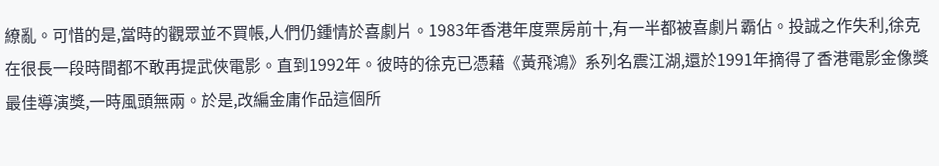繚亂。可惜的是,當時的觀眾並不買帳,人們仍鍾情於喜劇片。1983年香港年度票房前十,有一半都被喜劇片霸佔。投誠之作失利,徐克在很長一段時間都不敢再提武俠電影。直到1992年。彼時的徐克已憑藉《黃飛鴻》系列名震江湖,還於1991年摘得了香港電影金像獎最佳導演獎,一時風頭無兩。於是,改編金庸作品這個所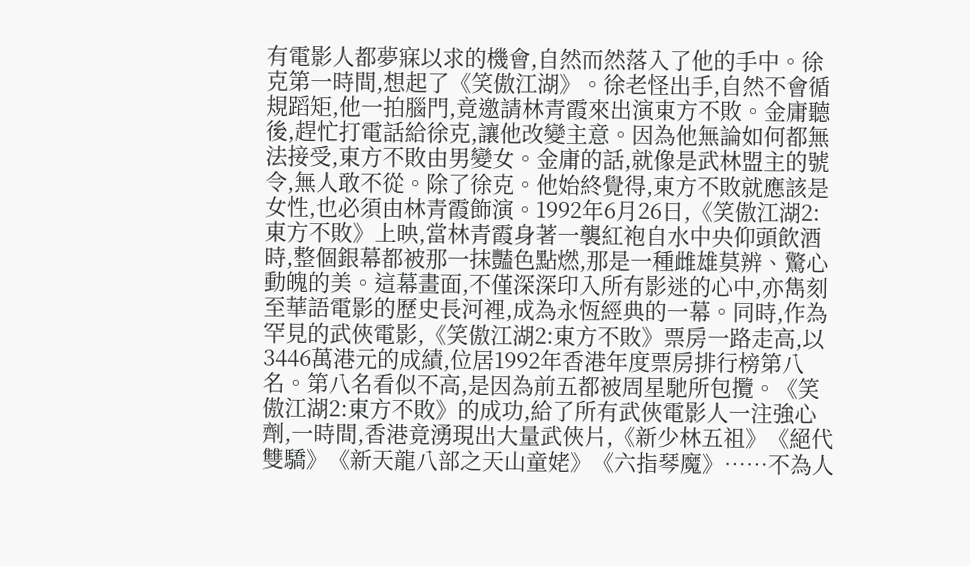有電影人都夢寐以求的機會,自然而然落入了他的手中。徐克第一時間,想起了《笑傲江湖》。徐老怪出手,自然不會循規蹈矩,他一拍腦門,竟邀請林青霞來出演東方不敗。金庸聽後,趕忙打電話給徐克,讓他改變主意。因為他無論如何都無法接受,東方不敗由男變女。金庸的話,就像是武林盟主的號令,無人敢不從。除了徐克。他始終覺得,東方不敗就應該是女性,也必須由林青霞飾演。1992年6月26日,《笑傲江湖2:東方不敗》上映,當林青霞身著一襲紅袍自水中央仰頭飲酒時,整個銀幕都被那一抹豔色點燃,那是一種雌雄莫辨、驚心動魄的美。這幕畫面,不僅深深印入所有影迷的心中,亦雋刻至華語電影的歷史長河裡,成為永恆經典的一幕。同時,作為罕見的武俠電影,《笑傲江湖2:東方不敗》票房一路走高,以3446萬港元的成績,位居1992年香港年度票房排行榜第八名。第八名看似不高,是因為前五都被周星馳所包攬。《笑傲江湖2:東方不敗》的成功,給了所有武俠電影人一注強心劑,一時間,香港竟湧現出大量武俠片,《新少林五祖》《絕代雙驕》《新天龍八部之天山童姥》《六指琴魔》……不為人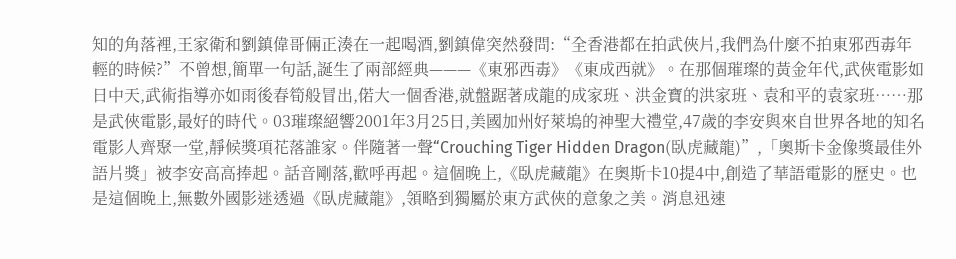知的角落裡,王家衛和劉鎮偉哥倆正湊在一起喝酒,劉鎮偉突然發問:“全香港都在拍武俠片,我們為什麼不拍東邪西毒年輕的時候?”不曾想,簡單一句話,誕生了兩部經典———《東邪西毒》《東成西就》。在那個璀璨的黃金年代,武俠電影如日中天,武術指導亦如雨後春筍般冒出,偌大一個香港,就盤踞著成龍的成家班、洪金寶的洪家班、袁和平的袁家班……那是武俠電影,最好的時代。03璀璨絕響2001年3月25日,美國加州好萊塢的神聖大禮堂,47歲的李安與來自世界各地的知名電影人齊聚一堂,靜候獎項花落誰家。伴隨著一聲“Crouching Tiger Hidden Dragon(臥虎藏龍)”,「奧斯卡金像獎最佳外語片獎」被李安高高捧起。話音剛落,歡呼再起。這個晚上,《臥虎藏龍》在奧斯卡10提4中,創造了華語電影的歷史。也是這個晚上,無數外國影迷透過《臥虎藏龍》,領略到獨屬於東方武俠的意象之美。消息迅速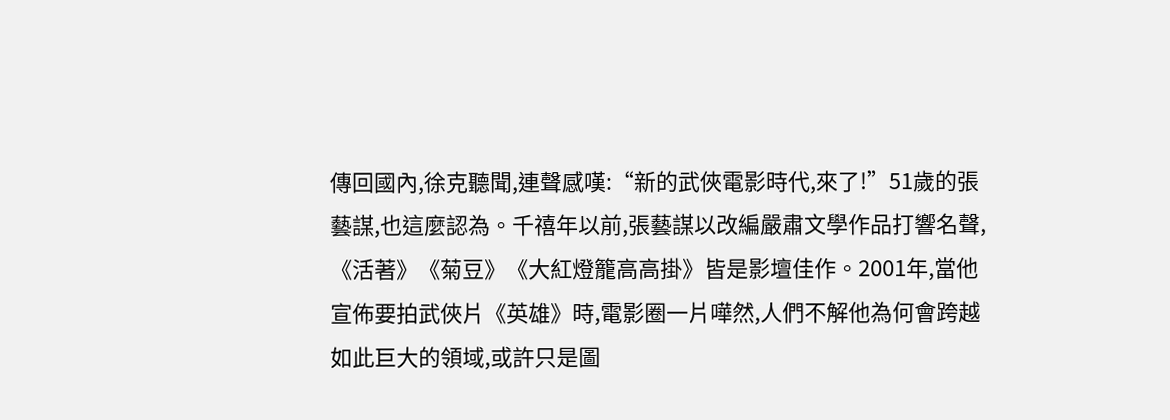傳回國內,徐克聽聞,連聲感嘆:“新的武俠電影時代,來了!”51歲的張藝謀,也這麼認為。千禧年以前,張藝謀以改編嚴肅文學作品打響名聲,《活著》《菊豆》《大紅燈籠高高掛》皆是影壇佳作。2001年,當他宣佈要拍武俠片《英雄》時,電影圈一片嘩然,人們不解他為何會跨越如此巨大的領域,或許只是圖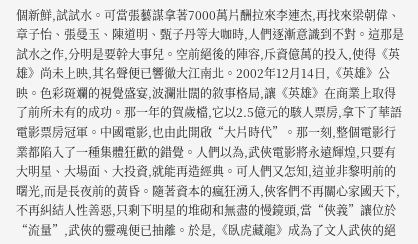個新鮮,試試水。可當張藝謀拿著7000萬片酬拉來李連杰,再找來梁朝偉、章子怡、張曼玉、陳道明、甄子丹等大咖時,人們逐漸意識到不對。這那是試水之作,分明是要幹大事兒。空前絕後的陣容,斥資億萬的投入,使得《英雄》尚未上映,其名聲便已響徹大江南北。2002年12月14日,《英雄》公映。色彩斑斕的視覺盛宴,波瀾壯闊的敘事格局,讓《英雄》在商業上取得了前所未有的成功。那一年的賀歲檔,它以2.5億元的駭人票房,拿下了華語電影票房冠軍。中國電影,也由此開啟“大片時代”。那一刻,整個電影行業都陷入了一種集體狂歡的錯覺。人們以為,武俠電影將永遠輝煌,只要有大明星、大場面、大投資,就能再造經典。可人們又怎知,這並非黎明前的曙光,而是長夜前的黃昏。隨著資本的瘋狂湧入,俠客們不再關心家國天下,不再糾結人性善惡,只剩下明星的堆砌和無盡的慢鏡頭,當“俠義”讓位於“流量”,武俠的靈魂便已抽離。於是,《臥虎藏龍》成為了文人武俠的絕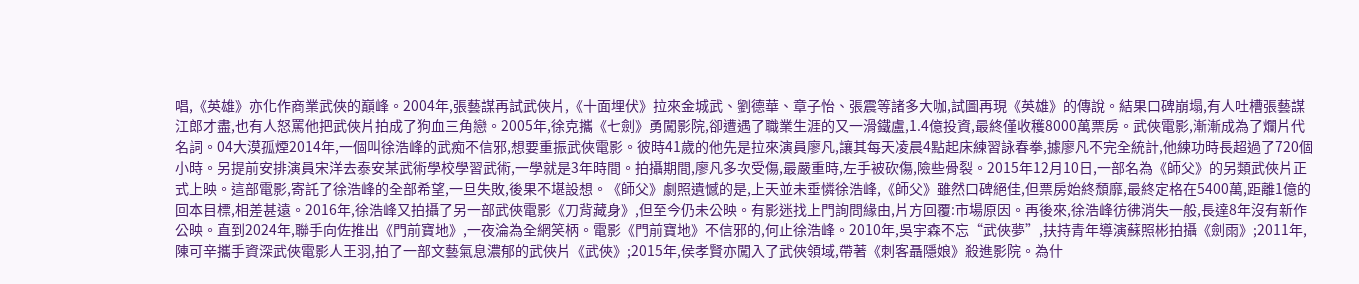唱,《英雄》亦化作商業武俠的巔峰。2004年,張藝謀再試武俠片,《十面埋伏》拉來金城武、劉德華、章子怡、張震等諸多大咖,試圖再現《英雄》的傳說。結果口碑崩塌,有人吐槽張藝謀江郎才盡,也有人怒罵他把武俠片拍成了狗血三角戀。2005年,徐克攜《七劍》勇闖影院,卻遭遇了職業生涯的又一滑鐵盧,1.4億投資,最終僅收穫8000萬票房。武俠電影,漸漸成為了爛片代名詞。04大漠孤煙2014年,一個叫徐浩峰的武痴不信邪,想要重振武俠電影。彼時41歲的他先是拉來演員廖凡,讓其每天凌晨4點起床練習詠春拳,據廖凡不完全統計,他練功時長超過了720個小時。另提前安排演員宋洋去泰安某武術學校學習武術,一學就是3年時間。拍攝期間,廖凡多次受傷,最嚴重時,左手被砍傷,險些骨裂。2015年12月10日,一部名為《師父》的另類武俠片正式上映。這部電影,寄託了徐浩峰的全部希望,一旦失敗,後果不堪設想。《師父》劇照遺憾的是,上天並未垂憐徐浩峰,《師父》雖然口碑絕佳,但票房始終頹靡,最終定格在5400萬,距離1億的回本目標,相差甚遠。2016年,徐浩峰又拍攝了另一部武俠電影《刀背藏身》,但至今仍未公映。有影迷找上門詢問緣由,片方回覆:市場原因。再後來,徐浩峰彷彿消失一般,長達8年沒有新作公映。直到2024年,聯手向佐推出《門前寶地》,一夜淪為全網笑柄。電影《門前寶地》不信邪的,何止徐浩峰。2010年,吳宇森不忘“武俠夢”,扶持青年導演蘇照彬拍攝《劍雨》;2011年,陳可辛攜手資深武俠電影人王羽,拍了一部文藝氣息濃郁的武俠片《武俠》;2015年,侯孝賢亦闖入了武俠領域,帶著《刺客聶隱娘》殺進影院。為什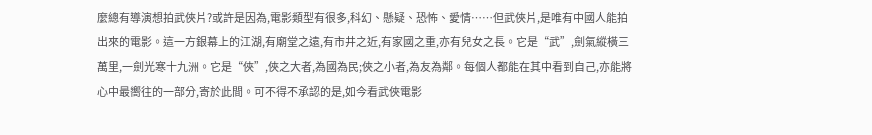麼總有導演想拍武俠片?或許是因為,電影類型有很多,科幻、懸疑、恐怖、愛情……但武俠片,是唯有中國人能拍出來的電影。這一方銀幕上的江湖,有廟堂之遠,有市井之近,有家國之重,亦有兒女之長。它是“武”,劍氣縱橫三萬里,一劍光寒十九洲。它是“俠”,俠之大者,為國為民;俠之小者,為友為鄰。每個人都能在其中看到自己,亦能將心中最嚮往的一部分,寄於此間。可不得不承認的是,如今看武俠電影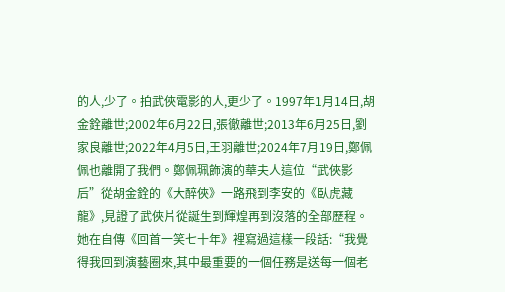的人,少了。拍武俠電影的人,更少了。1997年1月14日,胡金銓離世;2002年6月22日,張徹離世;2013年6月25日,劉家良離世;2022年4月5日,王羽離世;2024年7月19日,鄭佩佩也離開了我們。鄭佩珮飾演的華夫人這位“武俠影后”從胡金銓的《大醉俠》一路飛到李安的《臥虎藏龍》,見證了武俠片從誕生到輝煌再到沒落的全部歷程。她在自傳《回首一笑七十年》裡寫過這樣一段話:“我覺得我回到演藝圈來,其中最重要的一個任務是送每一個老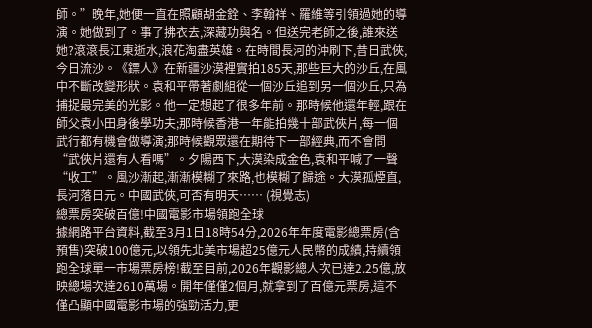師。”晚年,她便一直在照顧胡金銓、李翰祥、羅維等引領過她的導演。她做到了。事了拂衣去,深藏功與名。但送完老師之後,誰來送她?滾滾長江東逝水,浪花淘盡英雄。在時間長河的沖刷下,昔日武俠,今日流沙。《鏢人》在新疆沙漠裡實拍185天,那些巨大的沙丘,在風中不斷改變形狀。袁和平帶著劇組從一個沙丘追到另一個沙丘,只為捕捉最完美的光影。他一定想起了很多年前。那時候他還年輕,跟在師父袁小田身後學功夫;那時候香港一年能拍幾十部武俠片,每一個武行都有機會做導演;那時候觀眾還在期待下一部經典,而不會問“武俠片還有人看嗎”。夕陽西下,大漠染成金色,袁和平喊了一聲“收工”。風沙漸起,漸漸模糊了來路,也模糊了歸途。大漠孤煙直,長河落日元。中國武俠,可否有明天…… (視覺志)
總票房突破百億!中國電影市場領跑全球
據網路平台資料,截至3月1日18時54分,2026年年度電影總票房(含預售)突破100億元,以領先北美市場超25億元人民幣的成績,持續領跑全球單一市場票房榜!截至目前,2026年觀影總人次已達2.25億,放映總場次達2610萬場。開年僅僅2個月,就拿到了百億元票房,這不僅凸顯中國電影市場的強勁活力,更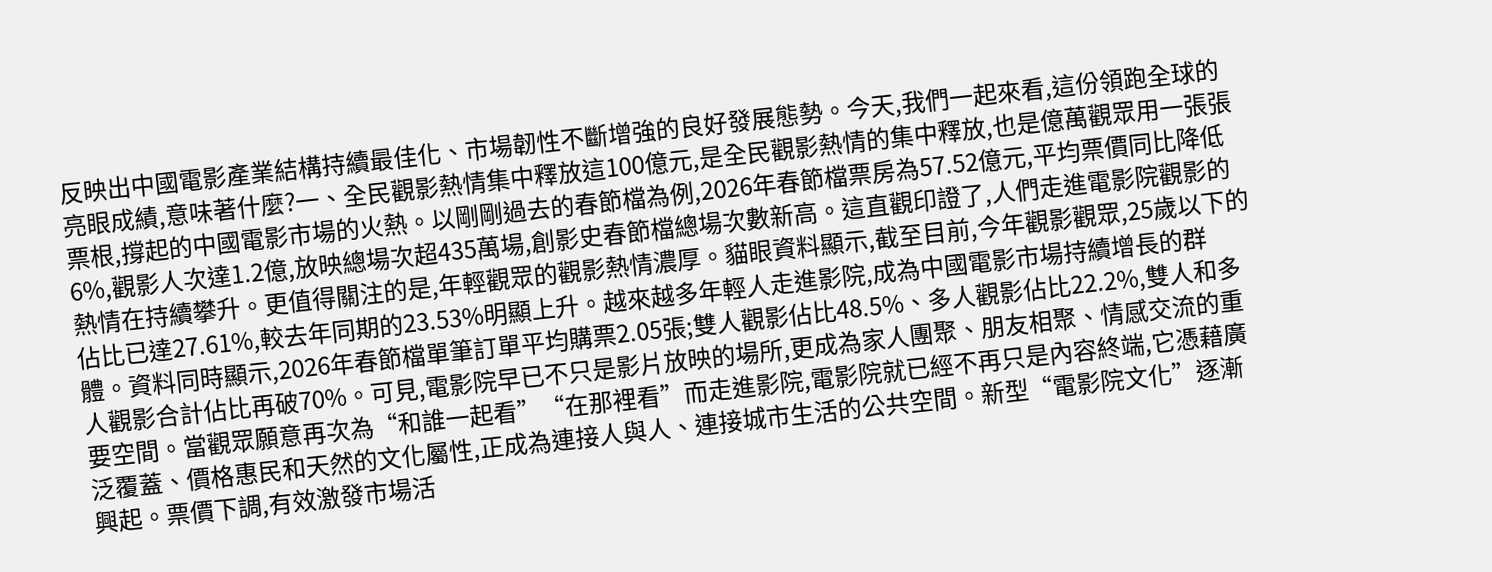反映出中國電影產業結構持續最佳化、市場韌性不斷增強的良好發展態勢。今天,我們一起來看,這份領跑全球的亮眼成績,意味著什麼?一、全民觀影熱情集中釋放這100億元,是全民觀影熱情的集中釋放,也是億萬觀眾用一張張票根,撐起的中國電影市場的火熱。以剛剛過去的春節檔為例,2026年春節檔票房為57.52億元,平均票價同比降低6%,觀影人次達1.2億,放映總場次超435萬場,創影史春節檔總場次數新高。這直觀印證了,人們走進電影院觀影的熱情在持續攀升。更值得關注的是,年輕觀眾的觀影熱情濃厚。貓眼資料顯示,截至目前,今年觀影觀眾,25歲以下的佔比已達27.61%,較去年同期的23.53%明顯上升。越來越多年輕人走進影院,成為中國電影市場持續增長的群體。資料同時顯示,2026年春節檔單筆訂單平均購票2.05張;雙人觀影佔比48.5%、多人觀影佔比22.2%,雙人和多人觀影合計佔比再破70%。可見,電影院早已不只是影片放映的場所,更成為家人團聚、朋友相聚、情感交流的重要空間。當觀眾願意再次為“和誰一起看”“在那裡看”而走進影院,電影院就已經不再只是內容終端,它憑藉廣泛覆蓋、價格惠民和天然的文化屬性,正成為連接人與人、連接城市生活的公共空間。新型“電影院文化”逐漸興起。票價下調,有效激發市場活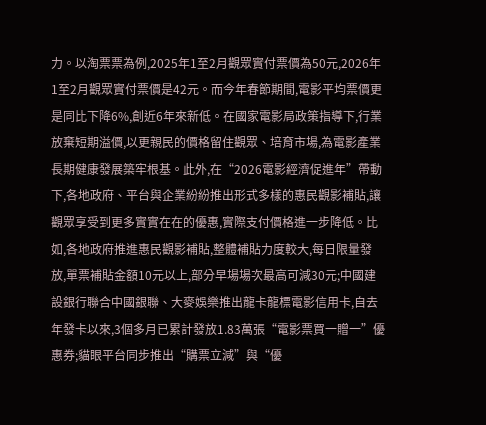力。以淘票票為例,2025年1至2月觀眾實付票價為50元,2026年1至2月觀眾實付票價是42元。而今年春節期間,電影平均票價更是同比下降6%,創近6年來新低。在國家電影局政策指導下,行業放棄短期溢價,以更親民的價格留住觀眾、培育市場,為電影產業長期健康發展築牢根基。此外,在“2026電影經濟促進年”帶動下,各地政府、平台與企業紛紛推出形式多樣的惠民觀影補貼,讓觀眾享受到更多實實在在的優惠,實際支付價格進一步降低。比如,各地政府推進惠民觀影補貼,整體補貼力度較大,每日限量發放,單票補貼金額10元以上,部分早場場次最高可減30元;中國建設銀行聯合中國銀聯、大麥娛樂推出龍卡龍標電影信用卡,自去年發卡以來,3個多月已累計發放1.83萬張“電影票買一贈一”優惠券;貓眼平台同步推出“購票立減”與“優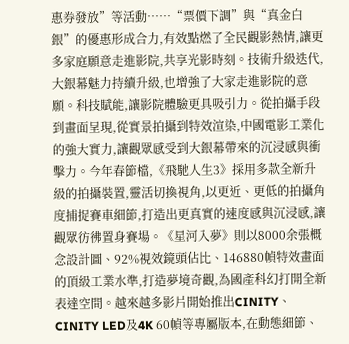惠券發放”等活動……“票價下調”與“真金白銀”的優惠形成合力,有效點燃了全民觀影熱情,讓更多家庭願意走進影院,共享光影時刻。技術升級迭代,大銀幕魅力持續升級,也增強了大家走進影院的意願。科技賦能,讓影院體驗更具吸引力。從拍攝手段到畫面呈現,從實景拍攝到特效渲染,中國電影工業化的強大實力,讓觀眾感受到大銀幕帶來的沉浸感與衝擊力。今年春節檔,《飛馳人生3》採用多款全新升級的拍攝裝置,靈活切換視角,以更近、更低的拍攝角度捕捉賽車細節,打造出更真實的速度感與沉浸感,讓觀眾彷彿置身賽場。《星河入夢》則以8000余張概念設計圖、92%視效鏡頭佔比、146880幀特效畫面的頂級工業水準,打造夢境奇觀,為國產科幻打開全新表達空間。越來越多影片開始推出CINITY、CINITY LED及4K 60幀等專屬版本,在動態細節、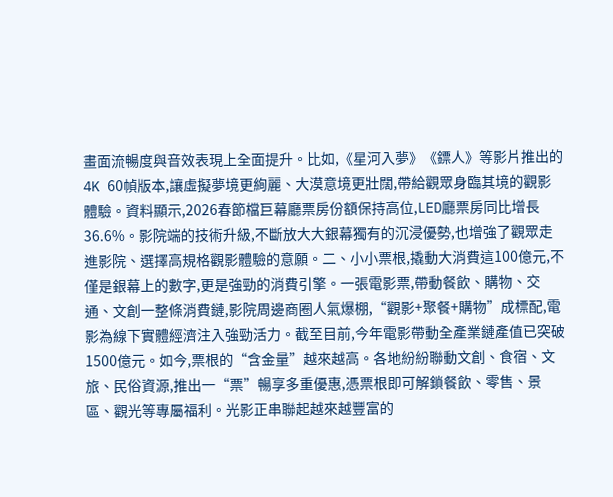畫面流暢度與音效表現上全面提升。比如,《星河入夢》《鏢人》等影片推出的4K 60幀版本,讓虛擬夢境更絢麗、大漠意境更壯闊,帶給觀眾身臨其境的觀影體驗。資料顯示,2026春節檔巨幕廳票房份額保持高位,LED廳票房同比增長36.6%。影院端的技術升級,不斷放大大銀幕獨有的沉浸優勢,也增強了觀眾走進影院、選擇高規格觀影體驗的意願。二、小小票根,撬動大消費這100億元,不僅是銀幕上的數字,更是強勁的消費引擎。一張電影票,帶動餐飲、購物、交通、文創一整條消費鏈,影院周邊商圈人氣爆棚,“觀影+聚餐+購物”成標配,電影為線下實體經濟注入強勁活力。截至目前,今年電影帶動全產業鏈產值已突破1500億元。如今,票根的“含金量”越來越高。各地紛紛聯動文創、食宿、文旅、民俗資源,推出一“票”暢享多重優惠,憑票根即可解鎖餐飲、零售、景區、觀光等專屬福利。光影正串聯起越來越豐富的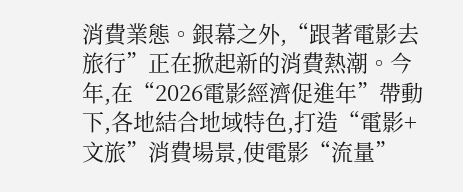消費業態。銀幕之外,“跟著電影去旅行”正在掀起新的消費熱潮。今年,在“2026電影經濟促進年”帶動下,各地結合地域特色,打造“電影+文旅”消費場景,使電影“流量”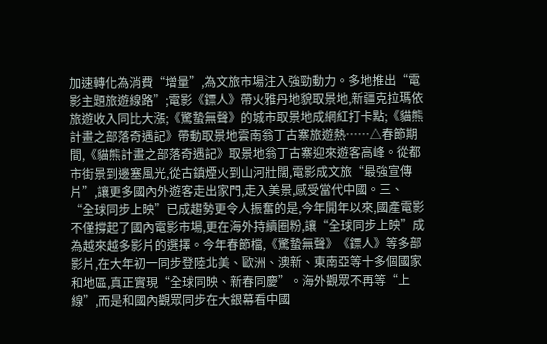加速轉化為消費“增量”,為文旅市場注入強勁動力。多地推出“電影主題旅遊線路”;電影《鏢人》帶火雅丹地貌取景地,新疆克拉瑪依旅遊收入同比大漲;《驚蟄無聲》的城市取景地成網紅打卡點;《貓熊計畫之部落奇遇記》帶動取景地雲南翁丁古寨旅遊熱……△春節期間,《貓熊計畫之部落奇遇記》取景地翁丁古寨迎來遊客高峰。從都市街景到邊塞風光,從古鎮煙火到山河壯闊,電影成文旅“最強宣傳片”,讓更多國內外遊客走出家門,走入美景,感受當代中國。三、“全球同步上映”已成趨勢更令人振奮的是,今年開年以來,國產電影不僅撐起了國內電影市場,更在海外持續圈粉,讓“全球同步上映”成為越來越多影片的選擇。今年春節檔,《驚蟄無聲》《鏢人》等多部影片,在大年初一同步登陸北美、歐洲、澳新、東南亞等十多個國家和地區,真正實現“全球同映、新春同慶”。海外觀眾不再等“上線”,而是和國內觀眾同步在大銀幕看中國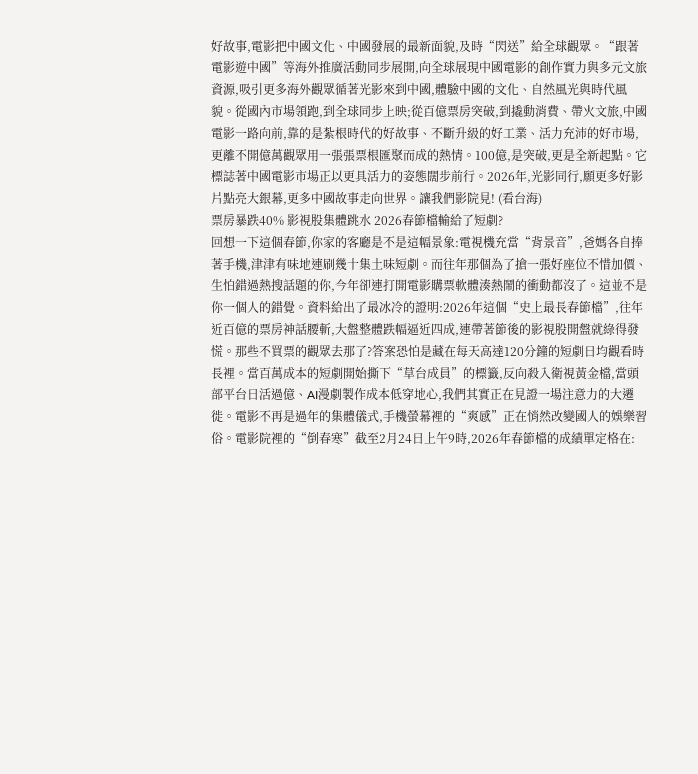好故事,電影把中國文化、中國發展的最新面貌,及時“閃送”給全球觀眾。“跟著電影遊中國”等海外推廣活動同步展開,向全球展現中國電影的創作實力與多元文旅資源,吸引更多海外觀眾循著光影來到中國,體驗中國的文化、自然風光與時代風貌。從國內市場領跑,到全球同步上映;從百億票房突破,到撬動消費、帶火文旅,中國電影一路向前,靠的是紮根時代的好故事、不斷升級的好工業、活力充沛的好市場,更離不開億萬觀眾用一張張票根匯聚而成的熱情。100億,是突破,更是全新起點。它標誌著中國電影市場正以更具活力的姿態闊步前行。2026年,光影同行,願更多好影片點亮大銀幕,更多中國故事走向世界。讓我們影院見! (看台海)
票房暴跌40% 影視股集體跳水 2026春節檔輸給了短劇?
回想一下這個春節,你家的客廳是不是這幅景象:電視機充當“背景音”,爸媽各自捧著手機,津津有味地連刷幾十集土味短劇。而往年那個為了搶一張好座位不惜加價、生怕錯過熱搜話題的你,今年卻連打開電影購票軟體湊熱鬧的衝動都沒了。這並不是你一個人的錯覺。資料給出了最冰冷的證明:2026年這個“史上最長春節檔”,往年近百億的票房神話腰斬,大盤整體跌幅逼近四成,連帶著節後的影視股開盤就綠得發慌。那些不買票的觀眾去那了?答案恐怕是藏在每天高達120分鐘的短劇日均觀看時長裡。當百萬成本的短劇開始撕下“草台成員”的標籤,反向殺入衛視黃金檔,當頭部平台日活過億、AI漫劇製作成本低穿地心,我們其實正在見證一場注意力的大遷徙。電影不再是過年的集體儀式,手機螢幕裡的“爽感”正在悄然改變國人的娛樂習俗。電影院裡的“倒春寒”截至2月24日上午9時,2026年春節檔的成績單定格在: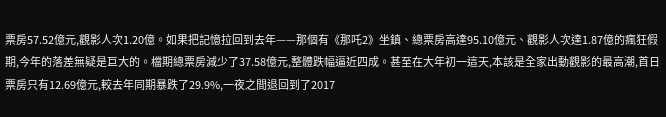票房57.52億元,觀影人次1.20億。如果把記憶拉回到去年——那個有《那吒2》坐鎮、總票房高達95.10億元、觀影人次達1.87億的瘋狂假期,今年的落差無疑是巨大的。檔期總票房減少了37.58億元,整體跌幅逼近四成。甚至在大年初一這天,本該是全家出動觀影的最高潮,首日票房只有12.69億元,較去年同期暴跌了29.9%,一夜之間退回到了2017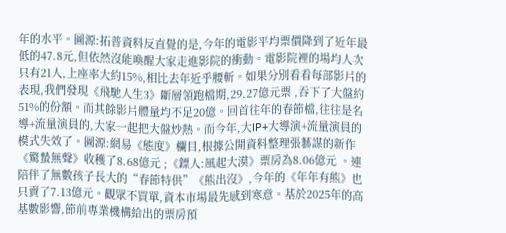年的水平。圖源:拓普資料反直覺的是,今年的電影平均票價降到了近年最低的47.8元,但依然沒能喚醒大家走進影院的衝動。電影院裡的場均人次只有21人,上座率大約15%,相比去年近乎腰斬。如果分別看看每部影片的表現,我們發現《飛馳人生3》斷層領跑檔期,29.27億元票 ,吞下了大盤約51%的份額。而其餘影片體量均不足20億。回首往年的春節檔,往往是名導+流量演員的,大家一起把大盤炒熱。而今年,大IP+大導演+流量演員的模式失效了。圖源:網易《態度》欄目,根據公開資料整理張藝謀的新作《驚蟄無聲》收穫了8.68億元 ;《鏢人:風起大漠》票房為8.06億元 。連陪伴了無數孩子長大的“春節特供”《熊出沒》,今年的《年年有熊》也只賣了7.13億元。觀眾不買單,資本市場最先感到寒意。基於2025年的高基數影響,節前專業機構給出的票房預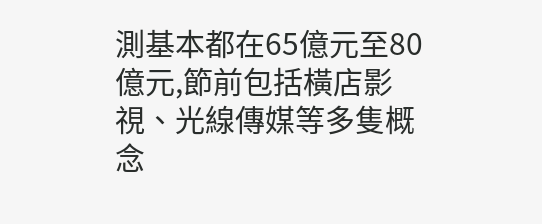測基本都在65億元至80億元,節前包括橫店影視、光線傳媒等多隻概念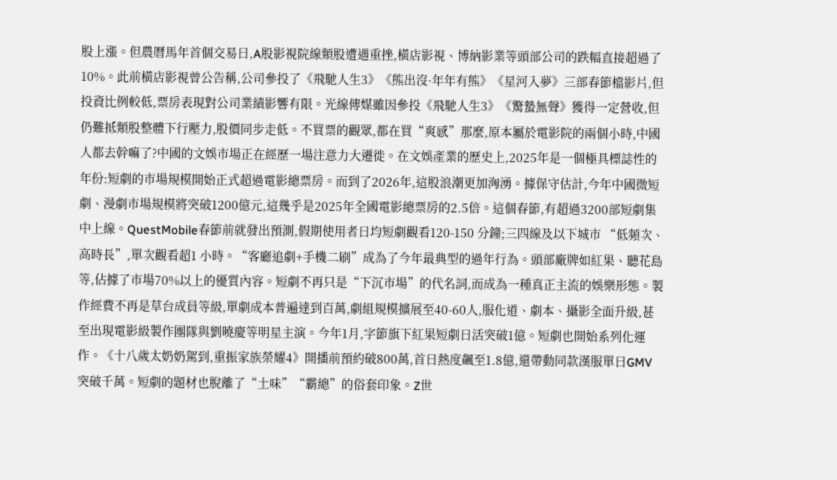股上漲。但農曆馬年首個交易日,A股影視院線類股遭遇重挫,橫店影視、博納影業等頭部公司的跌幅直接超過了10%。此前橫店影視曾公告稱,公司參投了《飛馳人生3》《熊出沒·年年有熊》《星河入夢》三部春節檔影片,但投資比例較低,票房表現對公司業績影響有限。光線傳媒雖因參投《飛馳人生3》《驚蟄無聲》獲得一定營收,但仍難抵類股整體下行壓力,股價同步走低。不買票的觀眾,都在買“爽感”那麼,原本屬於電影院的兩個小時,中國人都去幹嘛了?中國的文娛市場正在經歷一場注意力大遷徙。在文娛產業的歷史上,2025年是一個極具標誌性的年份:短劇的市場規模開始正式超過電影總票房。而到了2026年,這股浪潮更加洶湧。據保守估計,今年中國微短劇、漫劇市場規模將突破1200億元,這幾乎是2025年全國電影總票房的2.5倍。這個春節,有超過3200部短劇集中上線。QuestMobile春節前就發出預測,假期使用者日均短劇觀看120-150 分鐘;三四線及以下城市 “低頻次、高時長”,單次觀看超1 小時。“客廳追劇+手機二刷”成為了今年最典型的過年行為。頭部廠牌如紅果、聽花島等,佔據了市場70%以上的優質內容。短劇不再只是“下沉市場”的代名詞,而成為一種真正主流的娛樂形態。製作經費不再是草台成員等級,單劇成本普遍達到百萬,劇組規模擴展至40-60人,服化道、劇本、攝影全面升級,甚至出現電影級製作團隊與劉曉慶等明星主演。今年1月,字節旗下紅果短劇日活突破1億。短劇也開始系列化運作。《十八歲太奶奶駕到,重振家族榮耀4》開播前預約破800萬,首日熱度飆至1.8億,還帶動同款漢服單日GMV突破千萬。短劇的題材也脫離了“土味”“霸總”的俗套印象。Z世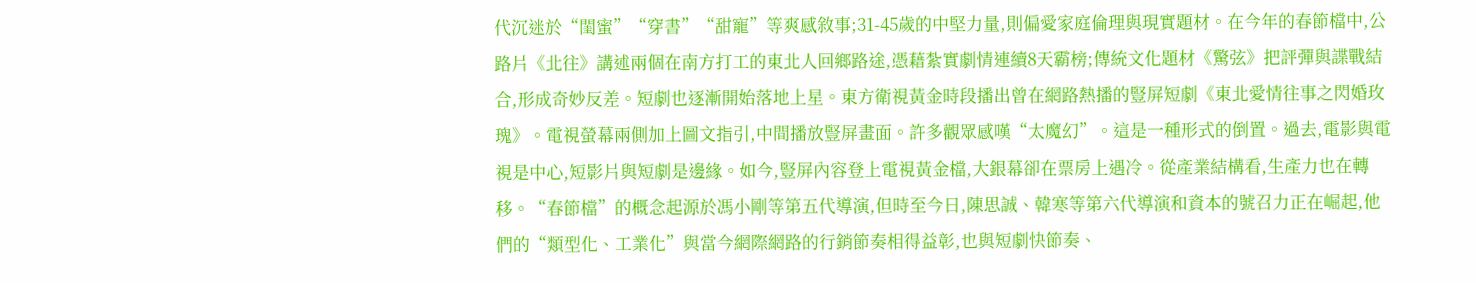代沉迷於“閨蜜”“穿書”“甜寵”等爽感敘事;31-45歲的中堅力量,則偏愛家庭倫理與現實題材。在今年的春節檔中,公路片《北往》講述兩個在南方打工的東北人回鄉路途,憑藉紮實劇情連續8天霸榜;傳統文化題材《驚弦》把評彈與諜戰結合,形成奇妙反差。短劇也逐漸開始落地上星。東方衛視黃金時段播出曾在網路熱播的豎屏短劇《東北愛情往事之閃婚玫瑰》。電視螢幕兩側加上圖文指引,中間播放豎屏畫面。許多觀眾感嘆“太魔幻”。這是一種形式的倒置。過去,電影與電視是中心,短影片與短劇是邊緣。如今,豎屏內容登上電視黃金檔,大銀幕卻在票房上遇冷。從產業結構看,生產力也在轉移。“春節檔”的概念起源於馮小剛等第五代導演,但時至今日,陳思誠、韓寒等第六代導演和資本的號召力正在崛起,他們的“類型化、工業化”與當今網際網路的行銷節奏相得益彰,也與短劇快節奏、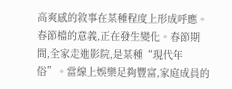高爽感的敘事在某種程度上形成呼應。春節檔的意義,正在發生變化。春節期間,全家走進影院,是某種“現代年俗”。當線上娛樂足夠豐富,家庭成員的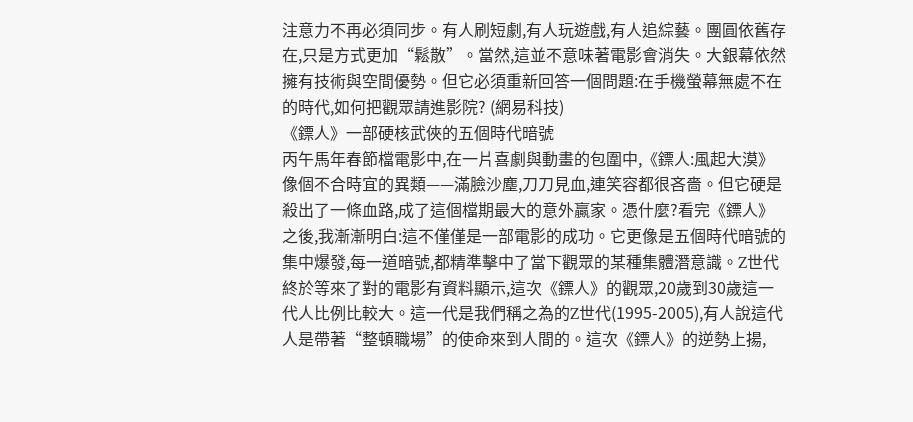注意力不再必須同步。有人刷短劇,有人玩遊戲,有人追綜藝。團圓依舊存在,只是方式更加“鬆散”。當然,這並不意味著電影會消失。大銀幕依然擁有技術與空間優勢。但它必須重新回答一個問題:在手機螢幕無處不在的時代,如何把觀眾請進影院? (網易科技)
《鏢人》一部硬核武俠的五個時代暗號
丙午馬年春節檔電影中,在一片喜劇與動畫的包圍中,《鏢人:風起大漠》像個不合時宜的異類——滿臉沙塵,刀刀見血,連笑容都很吝嗇。但它硬是殺出了一條血路,成了這個檔期最大的意外贏家。憑什麼?看完《鏢人》之後,我漸漸明白:這不僅僅是一部電影的成功。它更像是五個時代暗號的集中爆發,每一道暗號,都精準擊中了當下觀眾的某種集體潛意識。Z世代終於等來了對的電影有資料顯示,這次《鏢人》的觀眾,20歲到30歲這一代人比例比較大。這一代是我們稱之為的Z世代(1995-2005),有人說這代人是帶著“整頓職場”的使命來到人間的。這次《鏢人》的逆勢上揚,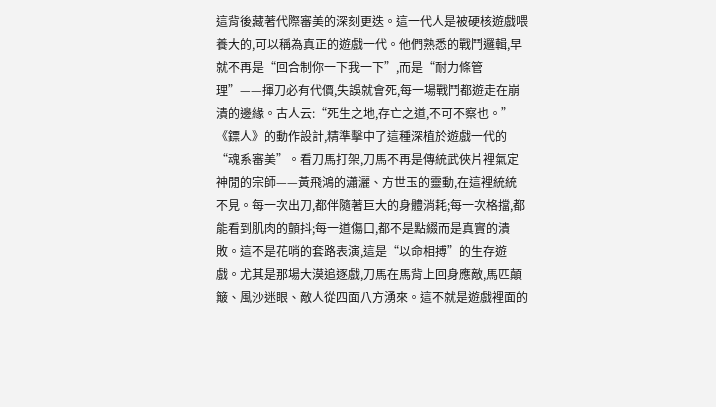這背後藏著代際審美的深刻更迭。這一代人是被硬核遊戲喂養大的,可以稱為真正的遊戲一代。他們熟悉的戰鬥邏輯,早就不再是“回合制你一下我一下”,而是“耐力條管理”——揮刀必有代價,失誤就會死,每一場戰鬥都遊走在崩潰的邊緣。古人云:“死生之地,存亡之道,不可不察也。”《鏢人》的動作設計,精準擊中了這種深植於遊戲一代的“魂系審美”。看刀馬打架,刀馬不再是傳統武俠片裡氣定神閒的宗師——黃飛鴻的瀟灑、方世玉的靈動,在這裡統統不見。每一次出刀,都伴隨著巨大的身體消耗;每一次格擋,都能看到肌肉的顫抖;每一道傷口,都不是點綴而是真實的潰敗。這不是花哨的套路表演,這是“以命相搏”的生存遊戲。尤其是那場大漠追逐戲,刀馬在馬背上回身應敵,馬匹顛簸、風沙迷眼、敵人從四面八方湧來。這不就是遊戲裡面的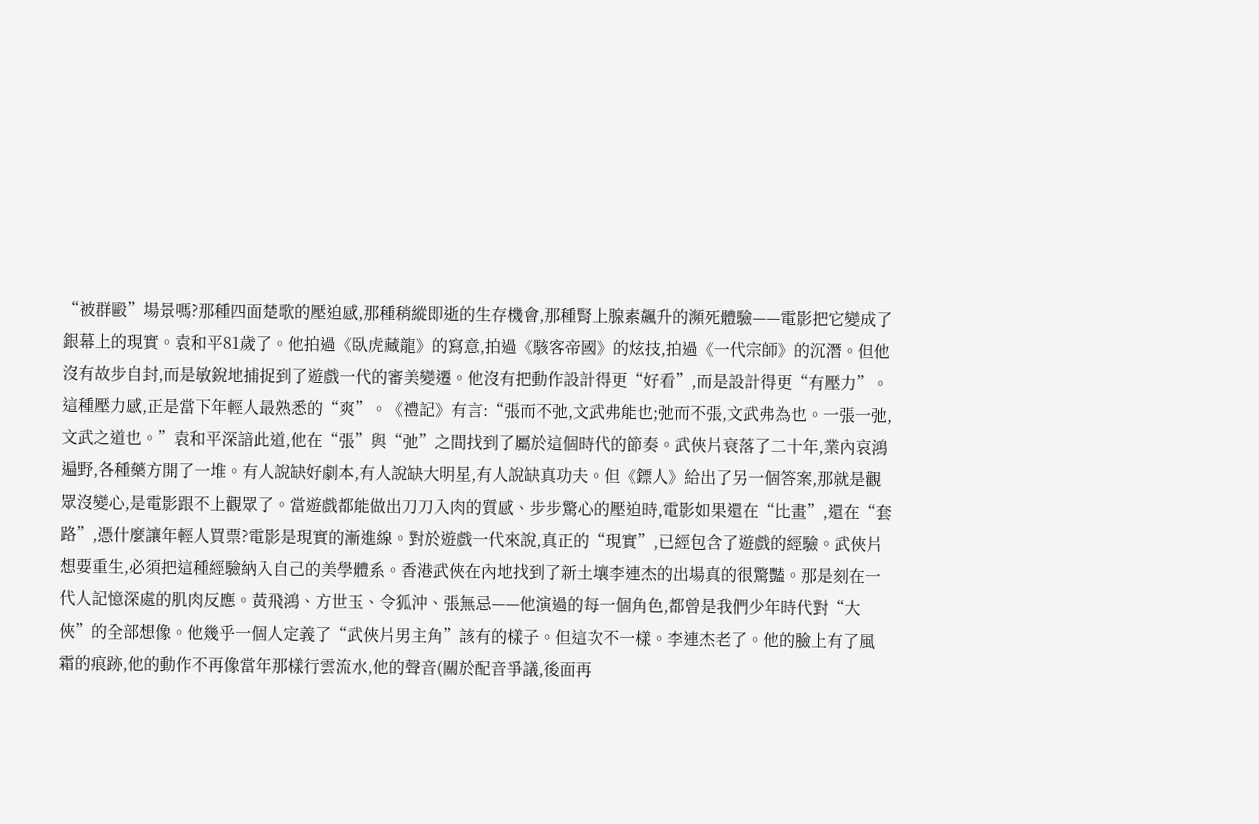“被群毆”場景嗎?那種四面楚歌的壓迫感,那種稍縱即逝的生存機會,那種腎上腺素飆升的瀕死體驗——電影把它變成了銀幕上的現實。袁和平81歲了。他拍過《臥虎藏龍》的寫意,拍過《駭客帝國》的炫技,拍過《一代宗師》的沉潛。但他沒有故步自封,而是敏銳地捕捉到了遊戲一代的審美變遷。他沒有把動作設計得更“好看”,而是設計得更“有壓力”。這種壓力感,正是當下年輕人最熟悉的“爽”。《禮記》有言:“張而不弛,文武弗能也;弛而不張,文武弗為也。一張一弛,文武之道也。”袁和平深諳此道,他在“張”與“弛”之間找到了屬於這個時代的節奏。武俠片衰落了二十年,業內哀鴻遍野,各種藥方開了一堆。有人說缺好劇本,有人說缺大明星,有人說缺真功夫。但《鏢人》給出了另一個答案,那就是觀眾沒變心,是電影跟不上觀眾了。當遊戲都能做出刀刀入肉的質感、步步驚心的壓迫時,電影如果還在“比畫”,還在“套路”,憑什麼讓年輕人買票?電影是現實的漸進線。對於遊戲一代來說,真正的“現實”,已經包含了遊戲的經驗。武俠片想要重生,必須把這種經驗納入自己的美學體系。香港武俠在內地找到了新土壤李連杰的出場真的很驚豔。那是刻在一代人記憶深處的肌肉反應。黃飛鴻、方世玉、令狐沖、張無忌——他演過的每一個角色,都曾是我們少年時代對“大俠”的全部想像。他幾乎一個人定義了“武俠片男主角”該有的樣子。但這次不一樣。李連杰老了。他的臉上有了風霜的痕跡,他的動作不再像當年那樣行雲流水,他的聲音(關於配音爭議,後面再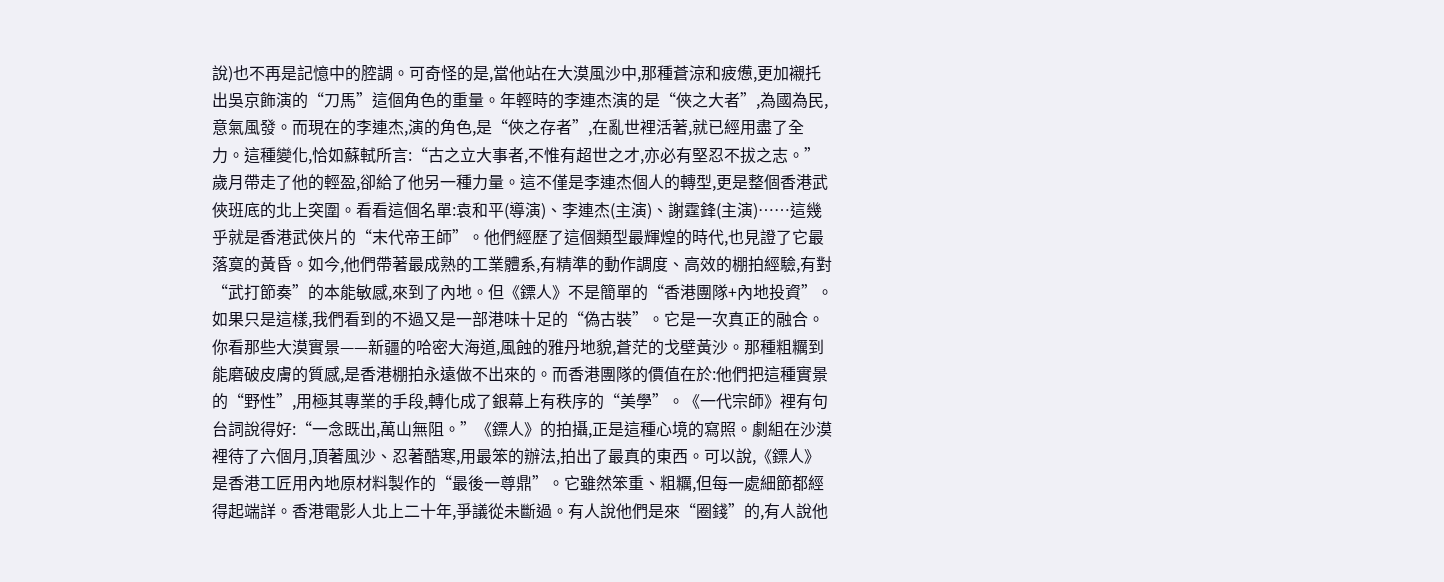說)也不再是記憶中的腔調。可奇怪的是,當他站在大漠風沙中,那種蒼涼和疲憊,更加襯托出吳京飾演的“刀馬”這個角色的重量。年輕時的李連杰演的是“俠之大者”,為國為民,意氣風發。而現在的李連杰,演的角色,是“俠之存者”,在亂世裡活著,就已經用盡了全力。這種變化,恰如蘇軾所言:“古之立大事者,不惟有超世之才,亦必有堅忍不拔之志。”歲月帶走了他的輕盈,卻給了他另一種力量。這不僅是李連杰個人的轉型,更是整個香港武俠班底的北上突圍。看看這個名單:袁和平(導演)、李連杰(主演)、謝霆鋒(主演)……這幾乎就是香港武俠片的“末代帝王師”。他們經歷了這個類型最輝煌的時代,也見證了它最落寞的黃昏。如今,他們帶著最成熟的工業體系,有精準的動作調度、高效的棚拍經驗,有對“武打節奏”的本能敏感,來到了內地。但《鏢人》不是簡單的“香港團隊+內地投資”。如果只是這樣,我們看到的不過又是一部港味十足的“偽古裝”。它是一次真正的融合。你看那些大漠實景——新疆的哈密大海道,風蝕的雅丹地貌,蒼茫的戈壁黃沙。那種粗糲到能磨破皮膚的質感,是香港棚拍永遠做不出來的。而香港團隊的價值在於:他們把這種實景的“野性”,用極其專業的手段,轉化成了銀幕上有秩序的“美學”。《一代宗師》裡有句台詞說得好:“一念既出,萬山無阻。”《鏢人》的拍攝,正是這種心境的寫照。劇組在沙漠裡待了六個月,頂著風沙、忍著酷寒,用最笨的辦法,拍出了最真的東西。可以說,《鏢人》是香港工匠用內地原材料製作的“最後一尊鼎”。它雖然笨重、粗糲,但每一處細節都經得起端詳。香港電影人北上二十年,爭議從未斷過。有人說他們是來“圈錢”的,有人說他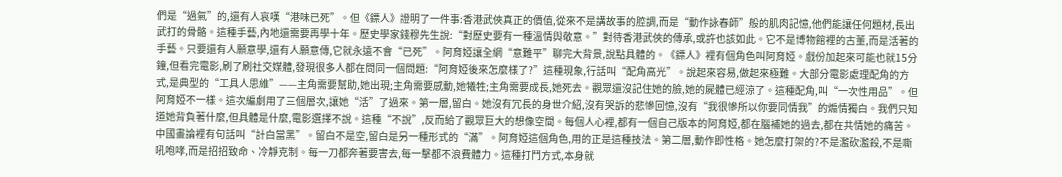們是“過氣”的,還有人哀嘆“港味已死”。但《鏢人》證明了一件事:香港武俠真正的價值,從來不是講故事的腔調,而是“動作詠春師”般的肌肉記憶,他們能讓任何題材,長出武打的骨骼。這種手藝,內地還需要再學十年。歷史學家錢穆先生說:“對歷史要有一種溫情與敬意。”對待香港武俠的傳承,或許也該如此。它不是博物館裡的古董,而是活著的手藝。只要還有人願意學,還有人願意傳,它就永遠不會“已死”。阿育婭讓全網“意難平”聊完大背景,說點具體的。《鏢人》裡有個角色叫阿育婭。戲份加起來可能也就15分鐘,但看完電影,刷了刷社交媒體,發現很多人都在問同一個問題:“阿育婭後來怎麼樣了?”這種現象,行話叫“配角高光”。說起來容易,做起來極難。大部分電影處理配角的方式,是典型的“工具人思維”——主角需要幫助,她出現;主角需要感動,她犧牲;主角需要成長,她死去。觀眾還沒記住她的臉,她的屍體已經涼了。這種配角,叫“一次性用品”。但阿育婭不一樣。這次編劇用了三個層次,讓她“活”了過來。第一層,留白。她沒有冗長的身世介紹,沒有哭訴的悲慘回憶,沒有“我很慘所以你要同情我”的煽情獨白。我們只知道她背負著什麼,但具體是什麼,電影選擇不說。這種“不說”,反而給了觀眾巨大的想像空間。每個人心裡,都有一個自己版本的阿育婭,都在腦補她的過去,都在共情她的痛苦。中國畫論裡有句話叫“計白當黑”。留白不是空,留白是另一種形式的“滿”。阿育婭這個角色,用的正是這種技法。第二層,動作即性格。她怎麼打架的?不是濫砍濫殺,不是嘶吼咆哮,而是招招致命、冷靜克制。每一刀都奔著要害去,每一擊都不浪費體力。這種打鬥方式,本身就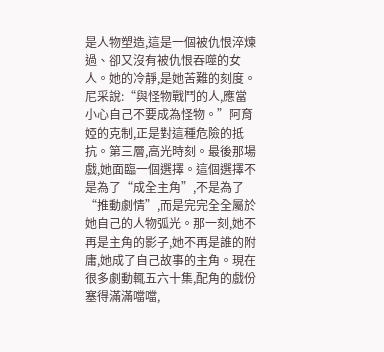是人物塑造,這是一個被仇恨淬煉過、卻又沒有被仇恨吞噬的女人。她的冷靜,是她苦難的刻度。尼采說:“與怪物戰鬥的人,應當小心自己不要成為怪物。”阿育婭的克制,正是對這種危險的抵抗。第三層,高光時刻。最後那場戲,她面臨一個選擇。這個選擇不是為了“成全主角”,不是為了“推動劇情”,而是完完全全屬於她自己的人物弧光。那一刻,她不再是主角的影子,她不再是誰的附庸,她成了自己故事的主角。現在很多劇動輒五六十集,配角的戲份塞得滿滿噹噹,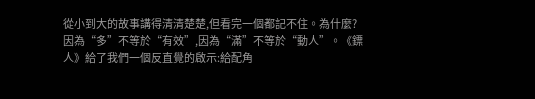從小到大的故事講得清清楚楚,但看完一個都記不住。為什麼?因為“多”不等於“有效”,因為“滿”不等於“動人”。《鏢人》給了我們一個反直覺的啟示:給配角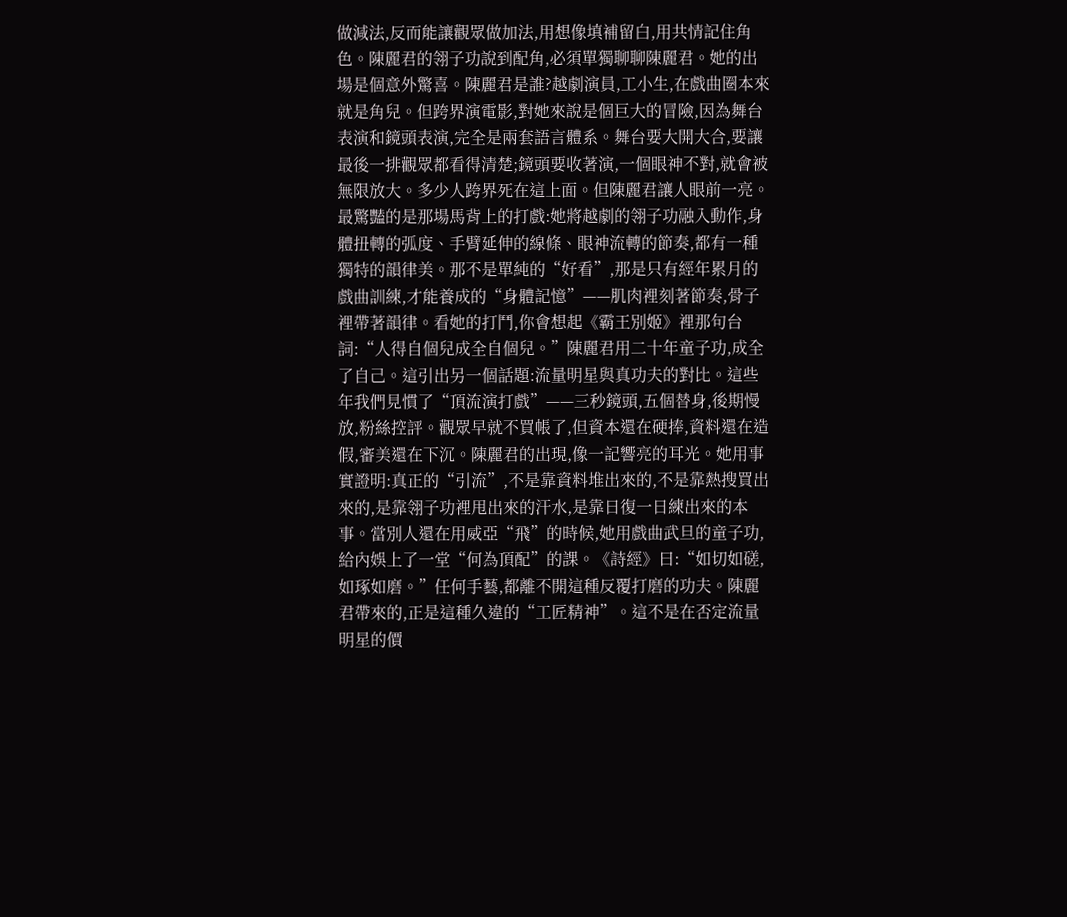做減法,反而能讓觀眾做加法,用想像填補留白,用共情記住角色。陳麗君的翎子功說到配角,必須單獨聊聊陳麗君。她的出場是個意外驚喜。陳麗君是誰?越劇演員,工小生,在戲曲圈本來就是角兒。但跨界演電影,對她來說是個巨大的冒險,因為舞台表演和鏡頭表演,完全是兩套語言體系。舞台要大開大合,要讓最後一排觀眾都看得清楚;鏡頭要收著演,一個眼神不對,就會被無限放大。多少人跨界死在這上面。但陳麗君讓人眼前一亮。最驚豔的是那場馬背上的打戲:她將越劇的翎子功融入動作,身體扭轉的弧度、手臂延伸的線條、眼神流轉的節奏,都有一種獨特的韻律美。那不是單純的“好看”,那是只有經年累月的戲曲訓練,才能養成的“身體記憶”——肌肉裡刻著節奏,骨子裡帶著韻律。看她的打鬥,你會想起《霸王別姬》裡那句台詞:“人得自個兒成全自個兒。”陳麗君用二十年童子功,成全了自己。這引出另一個話題:流量明星與真功夫的對比。這些年我們見慣了“頂流演打戲”——三秒鏡頭,五個替身,後期慢放,粉絲控評。觀眾早就不買帳了,但資本還在硬捧,資料還在造假,審美還在下沉。陳麗君的出現,像一記響亮的耳光。她用事實證明:真正的“引流”,不是靠資料堆出來的,不是靠熱搜買出來的,是靠翎子功裡甩出來的汗水,是靠日復一日練出來的本事。當別人還在用威亞“飛”的時候,她用戲曲武旦的童子功,給內娛上了一堂“何為頂配”的課。《詩經》曰:“如切如磋,如琢如磨。”任何手藝,都離不開這種反覆打磨的功夫。陳麗君帶來的,正是這種久違的“工匠精神”。這不是在否定流量明星的價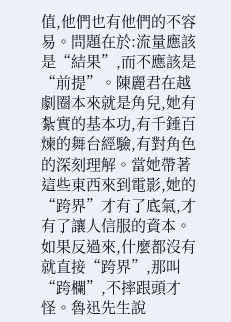值,他們也有他們的不容易。問題在於:流量應該是“結果”,而不應該是“前提”。陳麗君在越劇圈本來就是角兒,她有紮實的基本功,有千錘百煉的舞台經驗,有對角色的深刻理解。當她帶著這些東西來到電影,她的“跨界”才有了底氣,才有了讓人信服的資本。如果反過來,什麼都沒有就直接“跨界”,那叫“跨欄”,不摔跟頭才怪。魯迅先生說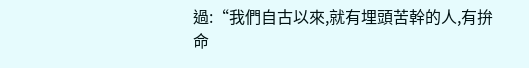過:“我們自古以來,就有埋頭苦幹的人,有拚命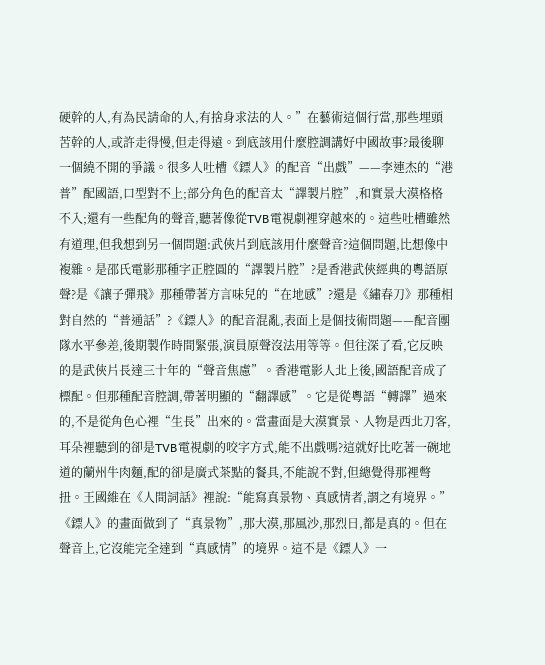硬幹的人,有為民請命的人,有捨身求法的人。”在藝術這個行當,那些埋頭苦幹的人,或許走得慢,但走得遠。到底該用什麼腔調講好中國故事?最後聊一個繞不開的爭議。很多人吐槽《鏢人》的配音“出戲”——李連杰的“港普”配國語,口型對不上;部分角色的配音太“譯製片腔”,和實景大漠格格不入;還有一些配角的聲音,聽著像從TVB電視劇裡穿越來的。這些吐槽雖然有道理,但我想到另一個問題:武俠片到底該用什麼聲音?這個問題,比想像中複雜。是邵氏電影那種字正腔圓的“譯製片腔”?是香港武俠經典的粵語原聲?是《讓子彈飛》那種帶著方言味兒的“在地感”?還是《繡春刀》那種相對自然的“普通話”?《鏢人》的配音混亂,表面上是個技術問題——配音團隊水平參差,後期製作時間緊張,演員原聲沒法用等等。但往深了看,它反映的是武俠片長達三十年的“聲音焦慮”。香港電影人北上後,國語配音成了標配。但那種配音腔調,帶著明顯的“翻譯感”。它是從粵語“轉譯”過來的,不是從角色心裡“生長”出來的。當畫面是大漠實景、人物是西北刀客,耳朵裡聽到的卻是TVB電視劇的咬字方式,能不出戲嗎?這就好比吃著一碗地道的蘭州牛肉麵,配的卻是廣式茶點的餐具,不能說不對,但總覺得那裡彆扭。王國維在《人間詞話》裡說:“能寫真景物、真感情者,謂之有境界。”《鏢人》的畫面做到了“真景物”,那大漠,那風沙,那烈日,都是真的。但在聲音上,它沒能完全達到“真感情”的境界。這不是《鏢人》一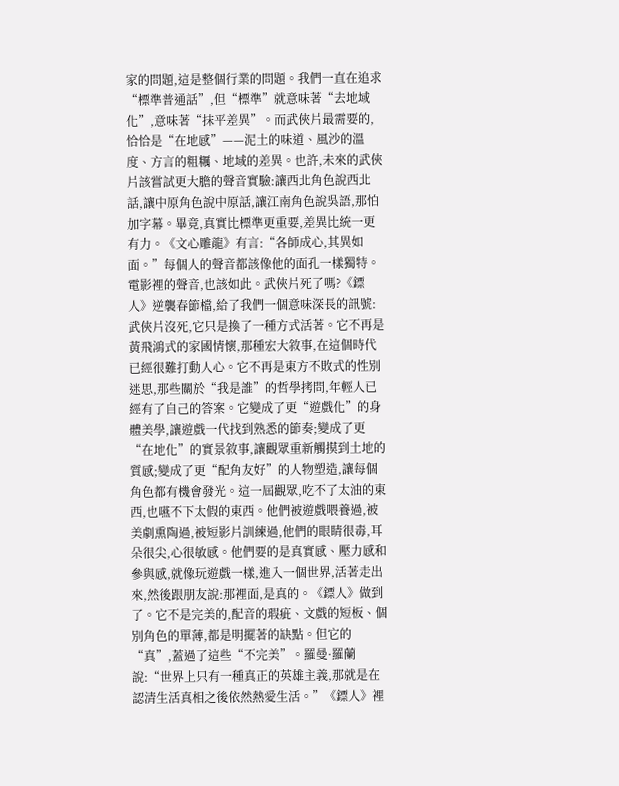家的問題,這是整個行業的問題。我們一直在追求“標準普通話”,但“標準”就意味著“去地域化”,意味著“抹平差異”。而武俠片最需要的,恰恰是“在地感”——泥土的味道、風沙的溫度、方言的粗糲、地域的差異。也許,未來的武俠片該嘗試更大膽的聲音實驗:讓西北角色說西北話,讓中原角色說中原話,讓江南角色說吳語,那怕加字幕。畢竟,真實比標準更重要,差異比統一更有力。《文心雕龍》有言:“各師成心,其異如面。”每個人的聲音都該像他的面孔一樣獨特。電影裡的聲音,也該如此。武俠片死了嗎?《鏢人》逆襲春節檔,給了我們一個意味深長的訊號:武俠片沒死,它只是換了一種方式活著。它不再是黃飛鴻式的家國情懷,那種宏大敘事,在這個時代已經很難打動人心。它不再是東方不敗式的性別迷思,那些關於“我是誰”的哲學拷問,年輕人已經有了自己的答案。它變成了更“遊戲化”的身體美學,讓遊戲一代找到熟悉的節奏;變成了更“在地化”的實景敘事,讓觀眾重新觸摸到土地的質感;變成了更“配角友好”的人物塑造,讓每個角色都有機會發光。這一屆觀眾,吃不了太油的東西,也嚥不下太假的東西。他們被遊戲喂養過,被美劇熏陶過,被短影片訓練過,他們的眼睛很毒,耳朵很尖,心很敏感。他們要的是真實感、壓力感和參與感,就像玩遊戲一樣,進入一個世界,活著走出來,然後跟朋友說:那裡面,是真的。《鏢人》做到了。它不是完美的,配音的瑕疵、文戲的短板、個別角色的單薄,都是明擺著的缺點。但它的“真”,蓋過了這些“不完美”。羅曼·羅蘭說:“世界上只有一種真正的英雄主義,那就是在認清生活真相之後依然熱愛生活。”《鏢人》裡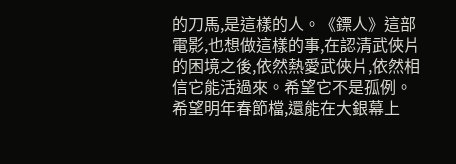的刀馬,是這樣的人。《鏢人》這部電影,也想做這樣的事,在認清武俠片的困境之後,依然熱愛武俠片,依然相信它能活過來。希望它不是孤例。希望明年春節檔,還能在大銀幕上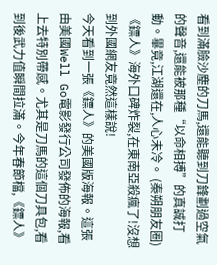看到滿臉沙塵的刀馬,還能聽到刀鋒劃過空氣的聲音,還能被那種“以命相搏”的真誠打動。畢竟,江湖還在,人心未冷。 (秦朔朋友圈)
《鏢人》海外口碑炸裂,在東南亞殺瘋了!沒想到外國網友竟然這樣說!
今天看到一張《鏢人》的美國版海報。這張由美國Well Go電影發行公司發佈的海報,看上去特別帶感。尤其是刀馬的這個刀具包,看到後武力值瞬間拉滿。今年春節檔,《鏢人》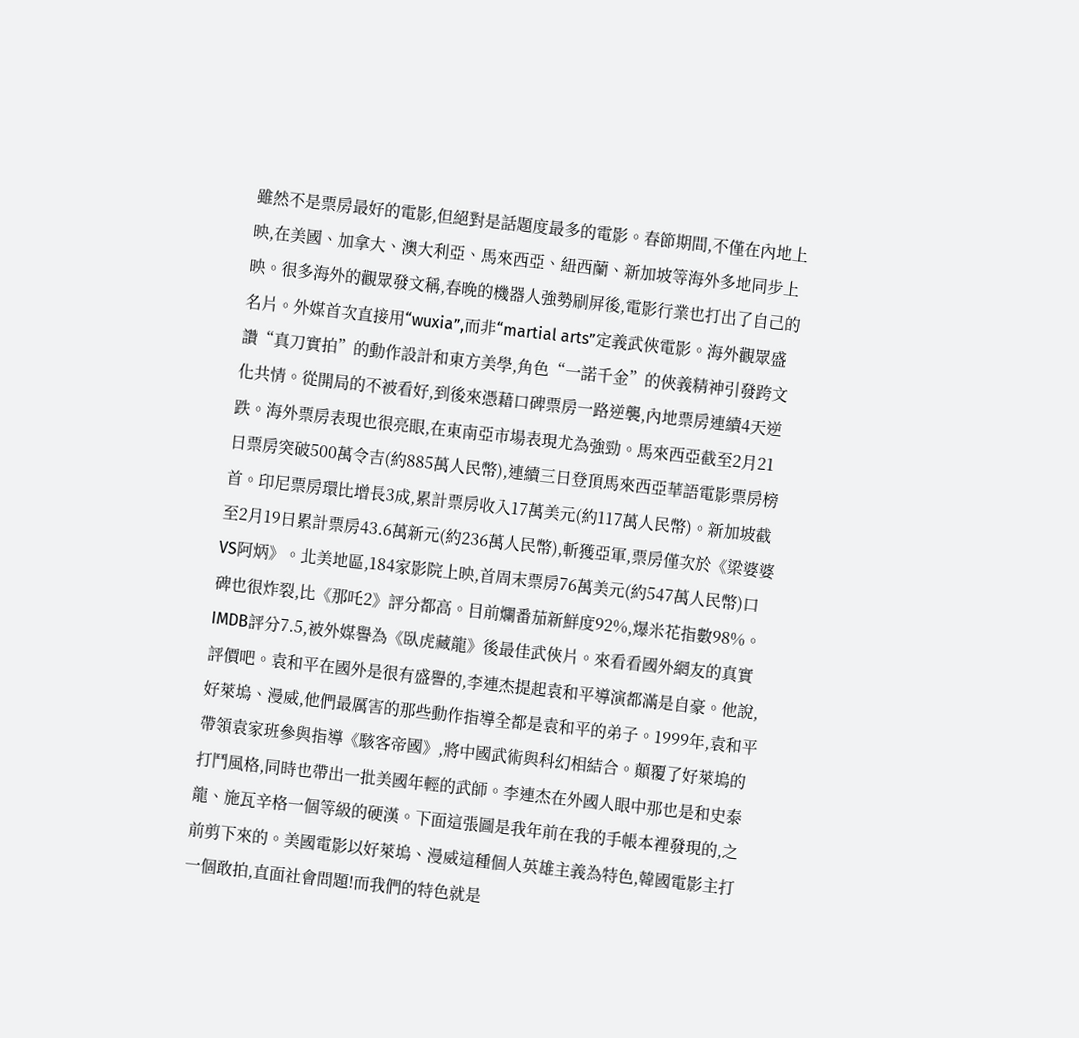雖然不是票房最好的電影,但絕對是話題度最多的電影。春節期間,不僅在內地上映,在美國、加拿大、澳大利亞、馬來西亞、紐西蘭、新加坡等海外多地同步上映。很多海外的觀眾發文稱,春晚的機器人強勢刷屏後,電影行業也打出了自己的名片。外媒首次直接用“wuxia”,而非“martial arts”定義武俠電影。海外觀眾盛讚“真刀實拍”的動作設計和東方美學,角色“一諾千金”的俠義精神引發跨文化共情。從開局的不被看好,到後來憑藉口碑票房一路逆襲,內地票房連續4天逆跌。海外票房表現也很亮眼,在東南亞市場表現尤為強勁。馬來西亞截至2月21日票房突破500萬令吉(約885萬人民幣),連續三日登頂馬來西亞華語電影票房榜首。印尼票房環比增長3成,累計票房收入17萬美元(約117萬人民幣)。新加坡截至2月19日累計票房43.6萬新元(約236萬人民幣),斬獲亞軍,票房僅次於《梁婆婆VS阿炳》。北美地區,184家影院上映,首周末票房76萬美元(約547萬人民幣)口碑也很炸裂,比《那吒2》評分都高。目前爛番茄新鮮度92%,爆米花指數98%。IMDB評分7.5,被外媒譽為《臥虎藏龍》後最佳武俠片。來看看國外網友的真實評價吧。袁和平在國外是很有盛譽的,李連杰提起袁和平導演都滿是自豪。他說,好萊塢、漫威,他們最厲害的那些動作指導全都是袁和平的弟子。1999年,袁和平帶領袁家班參與指導《駭客帝國》,將中國武術與科幻相結合。顛覆了好萊塢的打鬥風格,同時也帶出一批美國年輕的武師。李連杰在外國人眼中那也是和史泰龍、施瓦辛格一個等級的硬漢。下面這張圖是我年前在我的手帳本裡發現的,之前剪下來的。美國電影以好萊塢、漫威這種個人英雄主義為特色,韓國電影主打一個敢拍,直面社會問題!而我們的特色就是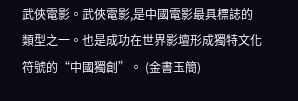武俠電影。武俠電影,是中國電影最具標誌的類型之一。也是成功在世界影壇形成獨特文化符號的“中國獨創”。 (金書玉簡)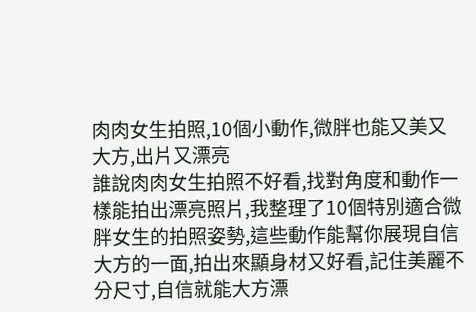肉肉女生拍照,10個小動作,微胖也能又美又大方,出片又漂亮
誰說肉肉女生拍照不好看,找對角度和動作一樣能拍出漂亮照片,我整理了10個特別適合微胖女生的拍照姿勢,這些動作能幫你展現自信大方的一面,拍出來顯身材又好看,記住美麗不分尺寸,自信就能大方漂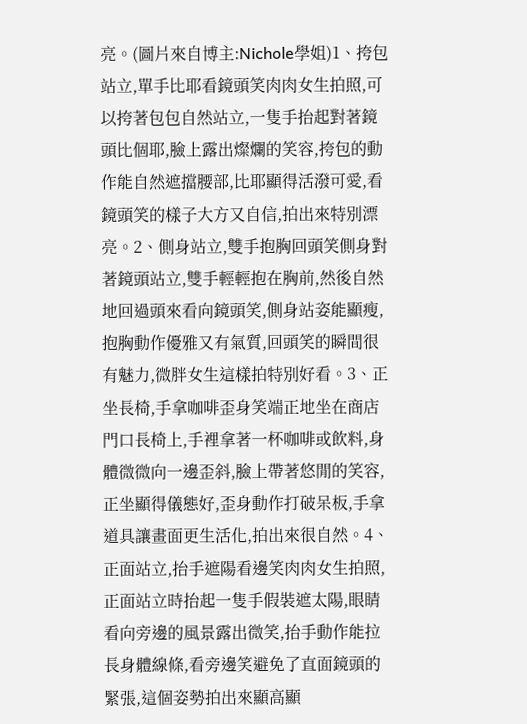亮。(圖片來自博主:Nichole學姐)1、挎包站立,單手比耶看鏡頭笑肉肉女生拍照,可以挎著包包自然站立,一隻手抬起對著鏡頭比個耶,臉上露出燦爛的笑容,挎包的動作能自然遮擋腰部,比耶顯得活潑可愛,看鏡頭笑的樣子大方又自信,拍出來特別漂亮。2、側身站立,雙手抱胸回頭笑側身對著鏡頭站立,雙手輕輕抱在胸前,然後自然地回過頭來看向鏡頭笑,側身站姿能顯瘦,抱胸動作優雅又有氣質,回頭笑的瞬間很有魅力,微胖女生這樣拍特別好看。3、正坐長椅,手拿咖啡歪身笑端正地坐在商店門口長椅上,手裡拿著一杯咖啡或飲料,身體微微向一邊歪斜,臉上帶著悠閒的笑容,正坐顯得儀態好,歪身動作打破呆板,手拿道具讓畫面更生活化,拍出來很自然。4、正面站立,抬手遮陽看邊笑肉肉女生拍照,正面站立時抬起一隻手假裝遮太陽,眼睛看向旁邊的風景露出微笑,抬手動作能拉長身體線條,看旁邊笑避免了直面鏡頭的緊張,這個姿勢拍出來顯高顯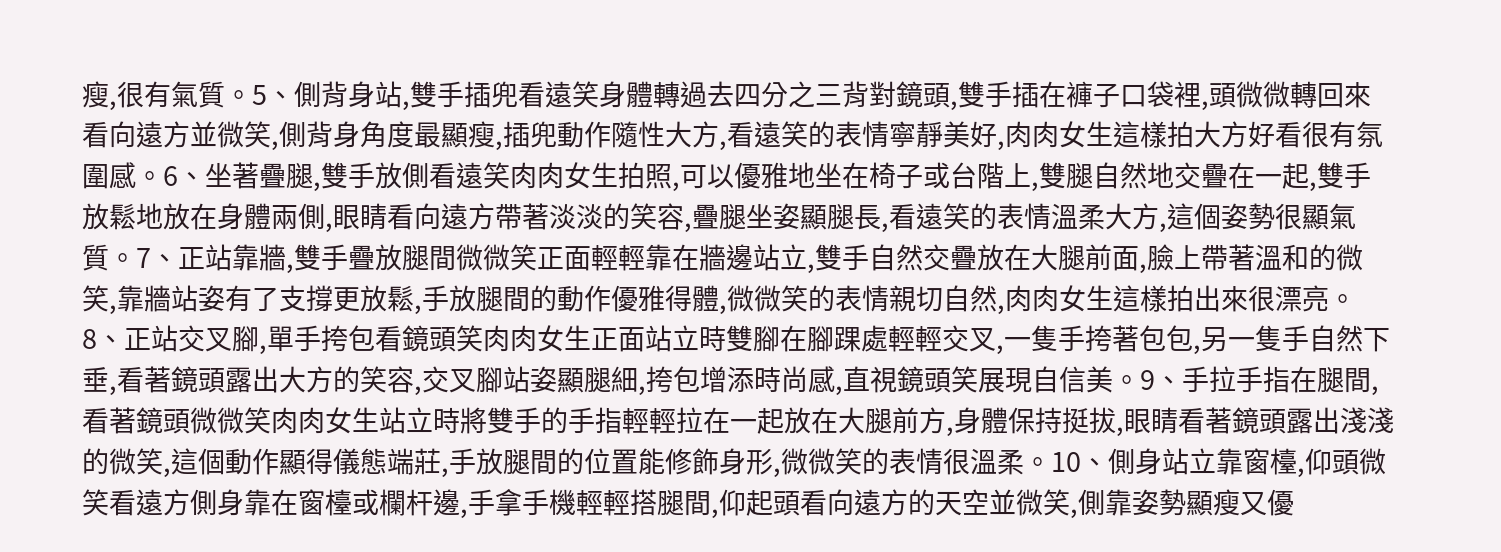瘦,很有氣質。5、側背身站,雙手插兜看遠笑身體轉過去四分之三背對鏡頭,雙手插在褲子口袋裡,頭微微轉回來看向遠方並微笑,側背身角度最顯瘦,插兜動作隨性大方,看遠笑的表情寧靜美好,肉肉女生這樣拍大方好看很有氛圍感。6、坐著疊腿,雙手放側看遠笑肉肉女生拍照,可以優雅地坐在椅子或台階上,雙腿自然地交疊在一起,雙手放鬆地放在身體兩側,眼睛看向遠方帶著淡淡的笑容,疊腿坐姿顯腿長,看遠笑的表情溫柔大方,這個姿勢很顯氣質。7、正站靠牆,雙手疊放腿間微微笑正面輕輕靠在牆邊站立,雙手自然交疊放在大腿前面,臉上帶著溫和的微笑,靠牆站姿有了支撐更放鬆,手放腿間的動作優雅得體,微微笑的表情親切自然,肉肉女生這樣拍出來很漂亮。8、正站交叉腳,單手挎包看鏡頭笑肉肉女生正面站立時雙腳在腳踝處輕輕交叉,一隻手挎著包包,另一隻手自然下垂,看著鏡頭露出大方的笑容,交叉腳站姿顯腿細,挎包增添時尚感,直視鏡頭笑展現自信美。9、手拉手指在腿間,看著鏡頭微微笑肉肉女生站立時將雙手的手指輕輕拉在一起放在大腿前方,身體保持挺拔,眼睛看著鏡頭露出淺淺的微笑,這個動作顯得儀態端莊,手放腿間的位置能修飾身形,微微笑的表情很溫柔。10、側身站立靠窗檯,仰頭微笑看遠方側身靠在窗檯或欄杆邊,手拿手機輕輕搭腿間,仰起頭看向遠方的天空並微笑,側靠姿勢顯瘦又優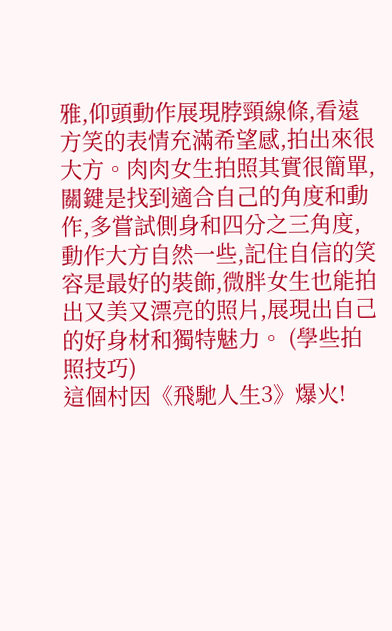雅,仰頭動作展現脖頸線條,看遠方笑的表情充滿希望感,拍出來很大方。肉肉女生拍照其實很簡單,關鍵是找到適合自己的角度和動作,多嘗試側身和四分之三角度,動作大方自然一些,記住自信的笑容是最好的裝飾,微胖女生也能拍出又美又漂亮的照片,展現出自己的好身材和獨特魅力。 (學些拍照技巧)
這個村因《飛馳人生3》爆火!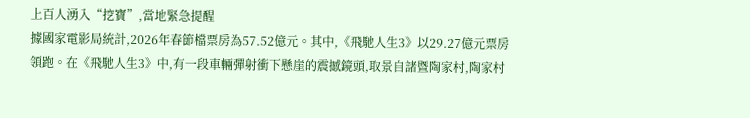上百人湧入“挖寶”,當地緊急提醒
據國家電影局統計,2026年春節檔票房為57.52億元。其中,《飛馳人生3》以29.27億元票房領跑。在《飛馳人生3》中,有一段車輛彈射衝下懸崖的震撼鏡頭,取景自諸暨陶家村,陶家村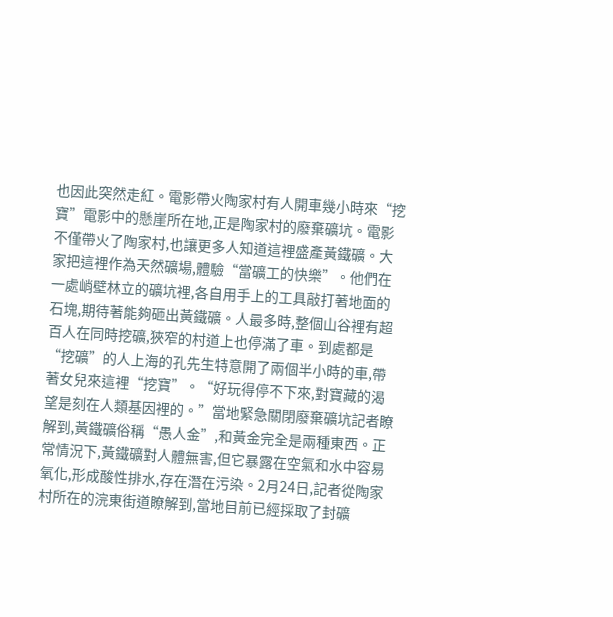也因此突然走紅。電影帶火陶家村有人開車幾小時來“挖寶”電影中的懸崖所在地,正是陶家村的廢棄礦坑。電影不僅帶火了陶家村,也讓更多人知道這裡盛產黃鐵礦。大家把這裡作為天然礦場,體驗“當礦工的快樂”。他們在一處峭壁林立的礦坑裡,各自用手上的工具敲打著地面的石塊,期待著能夠砸出黃鐵礦。人最多時,整個山谷裡有超百人在同時挖礦,狹窄的村道上也停滿了車。到處都是“挖礦”的人上海的孔先生特意開了兩個半小時的車,帶著女兒來這裡“挖寶”。“好玩得停不下來,對寶藏的渴望是刻在人類基因裡的。”當地緊急關閉廢棄礦坑記者瞭解到,黃鐵礦俗稱“愚人金”,和黃金完全是兩種東西。正常情況下,黃鐵礦對人體無害,但它暴露在空氣和水中容易氧化,形成酸性排水,存在潛在污染。2月24日,記者從陶家村所在的浣東街道瞭解到,當地目前已經採取了封礦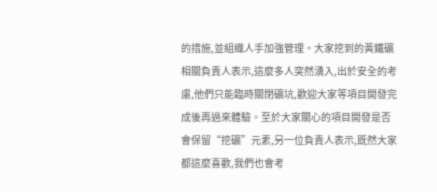的措施,並組織人手加強管理。大家挖到的黃鐵礦相關負責人表示,這麼多人突然湧入,出於安全的考慮,他們只能臨時關閉礦坑,歡迎大家等項目開發完成後再過來體驗。至於大家關心的項目開發是否會保留“挖礦”元素,另一位負責人表示,既然大家都這麼喜歡,我們也會考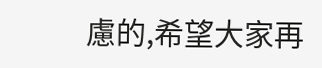慮的,希望大家再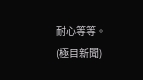耐心等等。 (極目新聞)